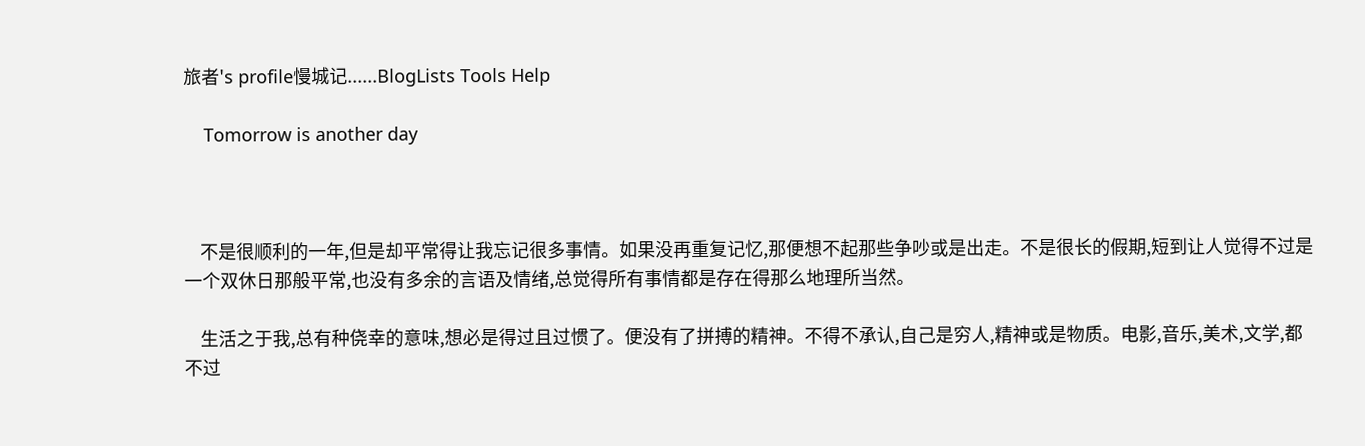旅者's profile慢城记......BlogLists Tools Help

    Tomorrow is another day



    不是很顺利的一年,但是却平常得让我忘记很多事情。如果没再重复记忆,那便想不起那些争吵或是出走。不是很长的假期,短到让人觉得不过是一个双休日那般平常,也没有多余的言语及情绪,总觉得所有事情都是存在得那么地理所当然。

    生活之于我,总有种侥幸的意味,想必是得过且过惯了。便没有了拼搏的精神。不得不承认,自己是穷人,精神或是物质。电影,音乐,美术,文学,都不过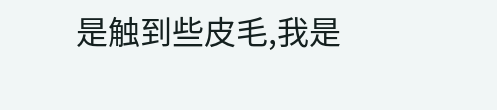是触到些皮毛,我是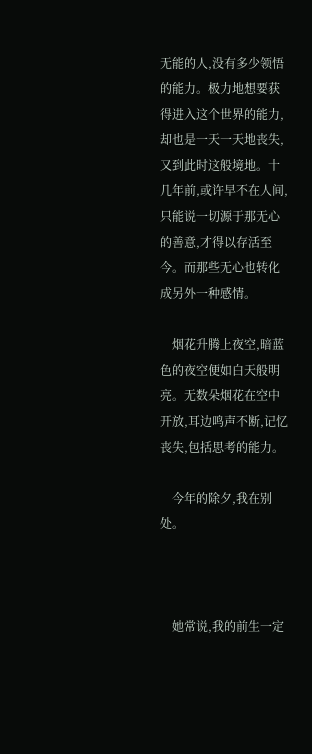无能的人,没有多少领悟的能力。极力地想要获得进入这个世界的能力,却也是一天一天地丧失,又到此时这般境地。十几年前,或许早不在人间,只能说一切源于那无心的善意,才得以存活至今。而那些无心也转化成另外一种感情。

    烟花升腾上夜空,暗蓝色的夜空便如白天般明亮。无数朵烟花在空中开放,耳边鸣声不断,记忆丧失,包括思考的能力。

    今年的除夕,我在别处。



    她常说,我的前生一定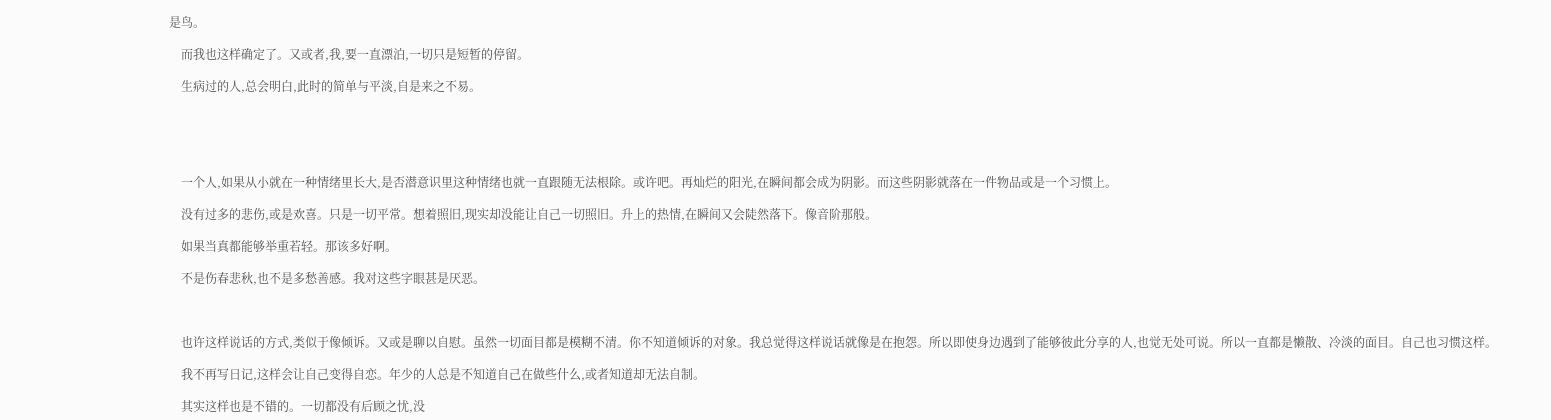是鸟。

    而我也这样确定了。又或者,我,要一直漂泊,一切只是短暂的停留。

    生病过的人,总会明白,此时的简单与平淡,自是来之不易。





    一个人,如果从小就在一种情绪里长大,是否潜意识里这种情绪也就一直跟随无法根除。或许吧。再灿烂的阳光,在瞬间都会成为阴影。而这些阴影就落在一件物品或是一个习惯上。

    没有过多的悲伤,或是欢喜。只是一切平常。想着照旧,现实却没能让自己一切照旧。升上的热情,在瞬间又会陡然落下。像音阶那般。

    如果当真都能够举重若轻。那该多好啊。

    不是伤春悲秋,也不是多愁善感。我对这些字眼甚是厌恶。



    也许这样说话的方式,类似于像倾诉。又或是聊以自慰。虽然一切面目都是模糊不清。你不知道倾诉的对象。我总觉得这样说话就像是在抱怨。所以即使身边遇到了能够彼此分享的人,也觉无处可说。所以一直都是懒散、冷淡的面目。自己也习惯这样。

    我不再写日记,这样会让自己变得自恋。年少的人总是不知道自己在做些什么,或者知道却无法自制。

    其实这样也是不错的。一切都没有后顾之忧,没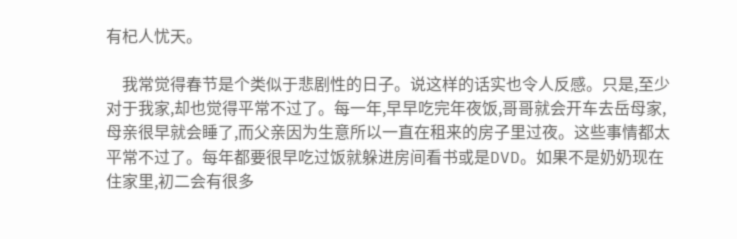有杞人忧天。

    我常觉得春节是个类似于悲剧性的日子。说这样的话实也令人反感。只是,至少对于我家,却也觉得平常不过了。每一年,早早吃完年夜饭,哥哥就会开车去岳母家,母亲很早就会睡了,而父亲因为生意所以一直在租来的房子里过夜。这些事情都太平常不过了。每年都要很早吃过饭就躲进房间看书或是DVD。如果不是奶奶现在住家里,初二会有很多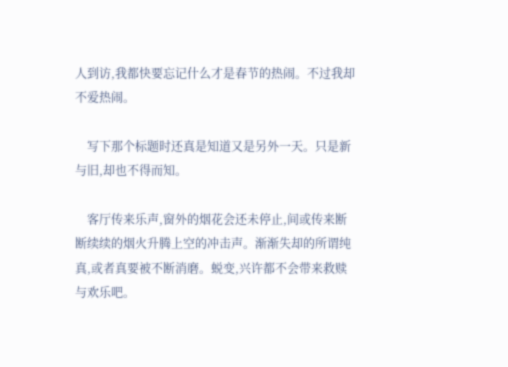人到访,我都快要忘记什么才是春节的热闹。不过我却不爱热闹。

    写下那个标题时还真是知道又是另外一天。只是新与旧,却也不得而知。

    客厅传来乐声,窗外的烟花会还未停止,间或传来断断续续的烟火升腾上空的冲击声。渐渐失却的所谓纯真,或者真要被不断消磨。蜕变,兴许都不会带来救赎与欢乐吧。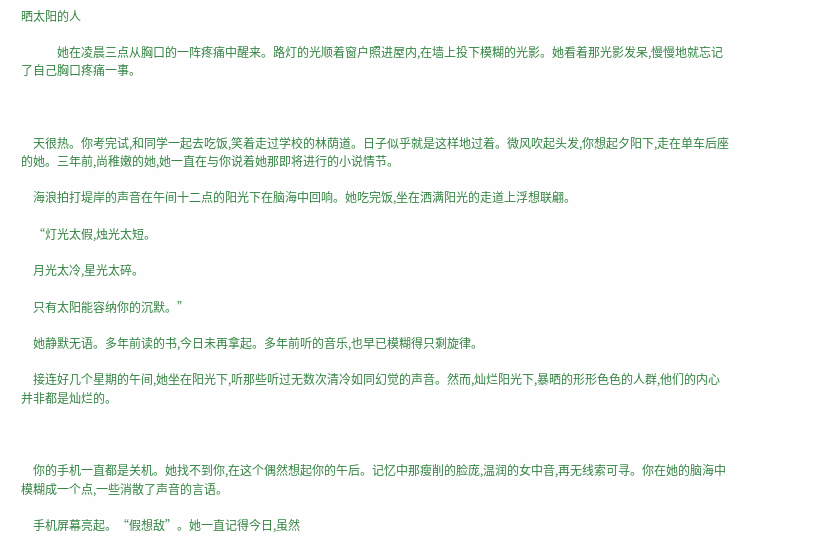晒太阳的人

            她在凌晨三点从胸口的一阵疼痛中醒来。路灯的光顺着窗户照进屋内,在墙上投下模糊的光影。她看着那光影发呆,慢慢地就忘记了自己胸口疼痛一事。



    天很热。你考完试,和同学一起去吃饭,笑着走过学校的林荫道。日子似乎就是这样地过着。微风吹起头发,你想起夕阳下,走在单车后座的她。三年前,尚稚嫩的她,她一直在与你说着她那即将进行的小说情节。

    海浪拍打堤岸的声音在午间十二点的阳光下在脑海中回响。她吃完饭,坐在洒满阳光的走道上浮想联翩。

    “灯光太假,烛光太短。

    月光太冷,星光太碎。

    只有太阳能容纳你的沉默。”

    她静默无语。多年前读的书,今日未再拿起。多年前听的音乐,也早已模糊得只剩旋律。

    接连好几个星期的午间,她坐在阳光下,听那些听过无数次清冷如同幻觉的声音。然而,灿烂阳光下,暴晒的形形色色的人群,他们的内心并非都是灿烂的。



    你的手机一直都是关机。她找不到你,在这个偶然想起你的午后。记忆中那瘦削的脸庞,温润的女中音,再无线索可寻。你在她的脑海中模糊成一个点,一些消散了声音的言语。

    手机屏幕亮起。“假想敌”。她一直记得今日,虽然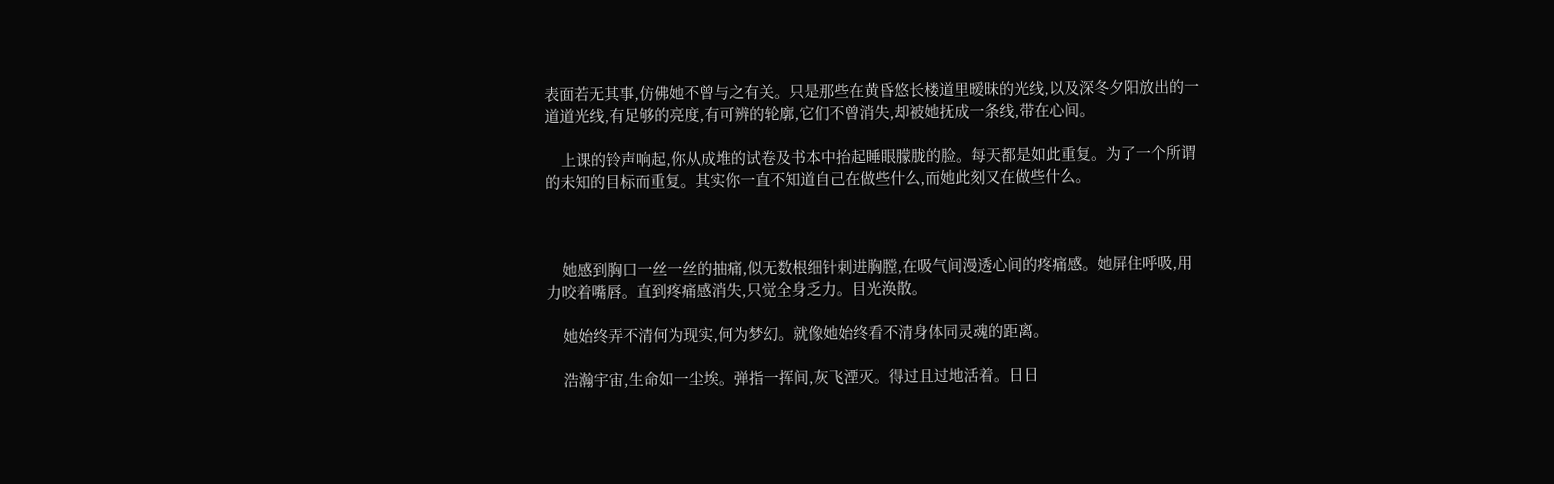表面若无其事,仿佛她不曾与之有关。只是那些在黄昏悠长楼道里暧昧的光线,以及深冬夕阳放出的一道道光线,有足够的亮度,有可辨的轮廓,它们不曾消失,却被她抚成一条线,带在心间。

    上课的铃声响起,你从成堆的试卷及书本中抬起睡眼朦胧的脸。每天都是如此重复。为了一个所谓的未知的目标而重复。其实你一直不知道自己在做些什么,而她此刻又在做些什么。



    她感到胸口一丝一丝的抽痛,似无数根细针刺进胸膛,在吸气间漫透心间的疼痛感。她屏住呼吸,用力咬着嘴唇。直到疼痛感消失,只觉全身乏力。目光涣散。

    她始终弄不清何为现实,何为梦幻。就像她始终看不清身体同灵魂的距离。

    浩瀚宇宙,生命如一尘埃。弹指一挥间,灰飞湮灭。得过且过地活着。日日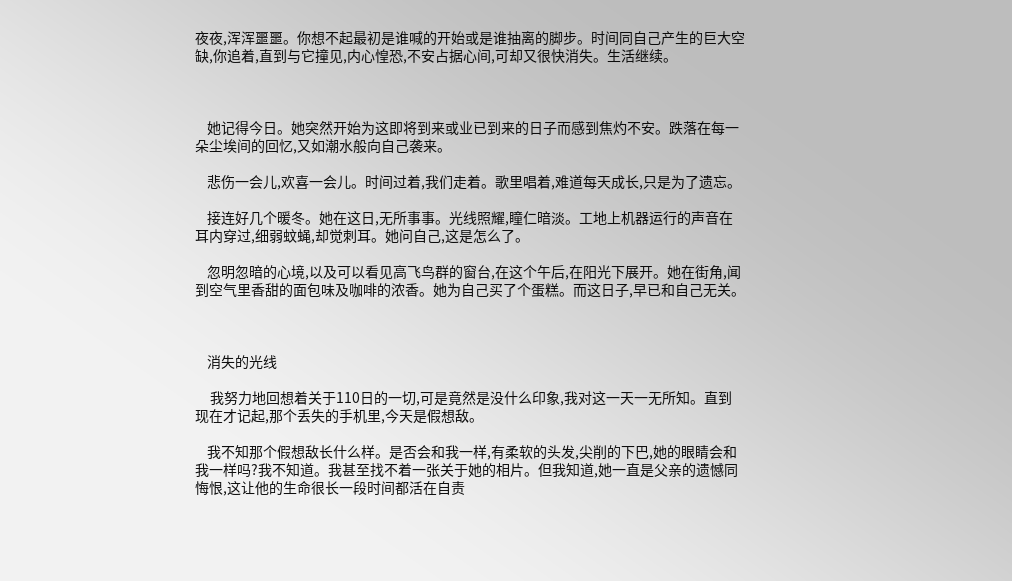夜夜,浑浑噩噩。你想不起最初是谁喊的开始或是谁抽离的脚步。时间同自己产生的巨大空缺,你追着,直到与它撞见,内心惶恐,不安占据心间,可却又很快消失。生活继续。



    她记得今日。她突然开始为这即将到来或业已到来的日子而感到焦灼不安。跌落在每一朵尘埃间的回忆,又如潮水般向自己袭来。

    悲伤一会儿,欢喜一会儿。时间过着,我们走着。歌里唱着,难道每天成长,只是为了遗忘。

    接连好几个暖冬。她在这日,无所事事。光线照耀,瞳仁暗淡。工地上机器运行的声音在耳内穿过,细弱蚊蝇,却觉刺耳。她问自己,这是怎么了。

    忽明忽暗的心境,以及可以看见高飞鸟群的窗台,在这个午后,在阳光下展开。她在街角,闻到空气里香甜的面包味及咖啡的浓香。她为自己买了个蛋糕。而这日子,早已和自己无关。



    消失的光线

     我努力地回想着关于110日的一切,可是竟然是没什么印象,我对这一天一无所知。直到现在才记起,那个丢失的手机里,今天是假想敌。

    我不知那个假想敌长什么样。是否会和我一样,有柔软的头发,尖削的下巴,她的眼睛会和我一样吗?我不知道。我甚至找不着一张关于她的相片。但我知道,她一直是父亲的遗憾同悔恨,这让他的生命很长一段时间都活在自责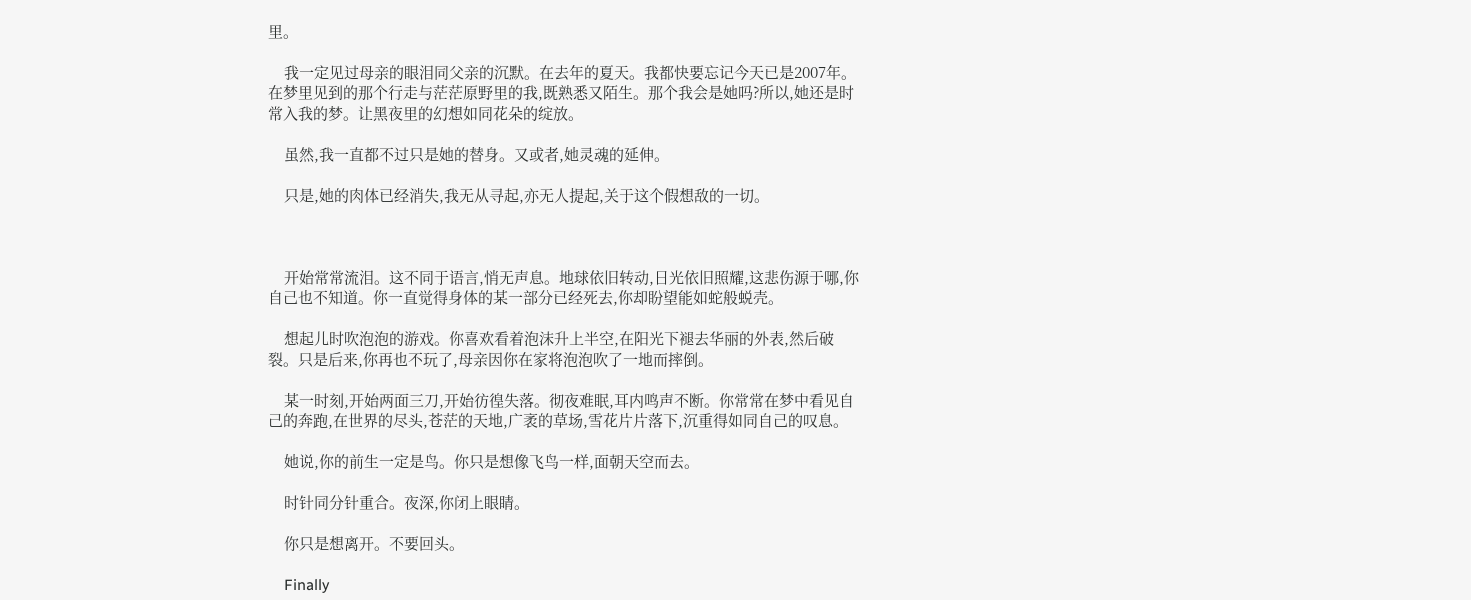里。

    我一定见过母亲的眼泪同父亲的沉默。在去年的夏天。我都快要忘记今天已是2007年。在梦里见到的那个行走与茫茫原野里的我,既熟悉又陌生。那个我会是她吗?所以,她还是时常入我的梦。让黑夜里的幻想如同花朵的绽放。

    虽然,我一直都不过只是她的替身。又或者,她灵魂的延伸。

    只是,她的肉体已经消失,我无从寻起,亦无人提起,关于这个假想敌的一切。



    开始常常流泪。这不同于语言,悄无声息。地球依旧转动,日光依旧照耀,这悲伤源于哪,你自己也不知道。你一直觉得身体的某一部分已经死去,你却盼望能如蛇般蜕壳。

    想起儿时吹泡泡的游戏。你喜欢看着泡沫升上半空,在阳光下褪去华丽的外表,然后破裂。只是后来,你再也不玩了,母亲因你在家将泡泡吹了一地而摔倒。

    某一时刻,开始两面三刀,开始彷徨失落。彻夜难眠,耳内鸣声不断。你常常在梦中看见自己的奔跑,在世界的尽头,苍茫的天地,广袤的草场,雪花片片落下,沉重得如同自己的叹息。

    她说,你的前生一定是鸟。你只是想像飞鸟一样,面朝天空而去。

    时针同分针重合。夜深,你闭上眼睛。

    你只是想离开。不要回头。

    Finally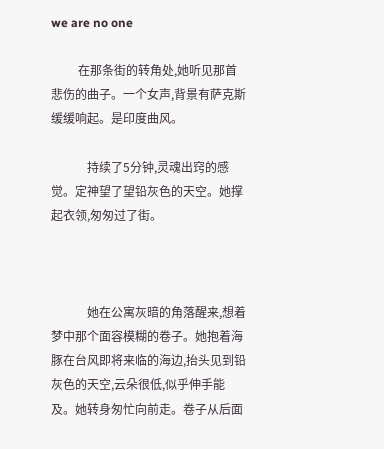we are no one

         在那条街的转角处,她听见那首悲伤的曲子。一个女声,背景有萨克斯缓缓响起。是印度曲风。

            持续了5分钟,灵魂出窍的感觉。定神望了望铅灰色的天空。她撑起衣领,匆匆过了街。



            她在公寓灰暗的角落醒来,想着梦中那个面容模糊的卷子。她抱着海豚在台风即将来临的海边,抬头见到铅灰色的天空,云朵很低,似乎伸手能及。她转身匆忙向前走。卷子从后面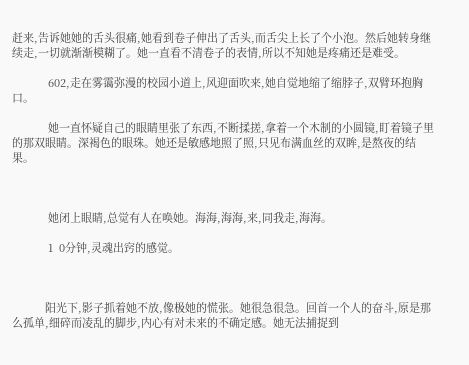赶来,告诉她她的舌头很痛,她看到卷子伸出了舌头,而舌尖上长了个小泡。然后她转身继续走,一切就渐渐模糊了。她一直看不清卷子的表情,所以不知她是疼痛还是难受。

            602,走在雾霭弥漫的校园小道上,风迎面吹来,她自觉地缩了缩脖子,双臂环抱胸口。

            她一直怀疑自己的眼睛里张了东西,不断揉搓,拿着一个木制的小圆镜,盯着镜子里的那双眼睛。深褐色的眼珠。她还是敏感地照了照,只见布满血丝的双眸,是熬夜的结果。



            她闭上眼睛,总觉有人在唤她。海海,海海,来,同我走,海海。

            1  0分钟,灵魂出窍的感觉。



           阳光下,影子抓着她不放,像极她的慌张。她很急很急。回首一个人的奋斗,原是那么孤单,细碎而凌乱的脚步,内心有对未来的不确定感。她无法捕捉到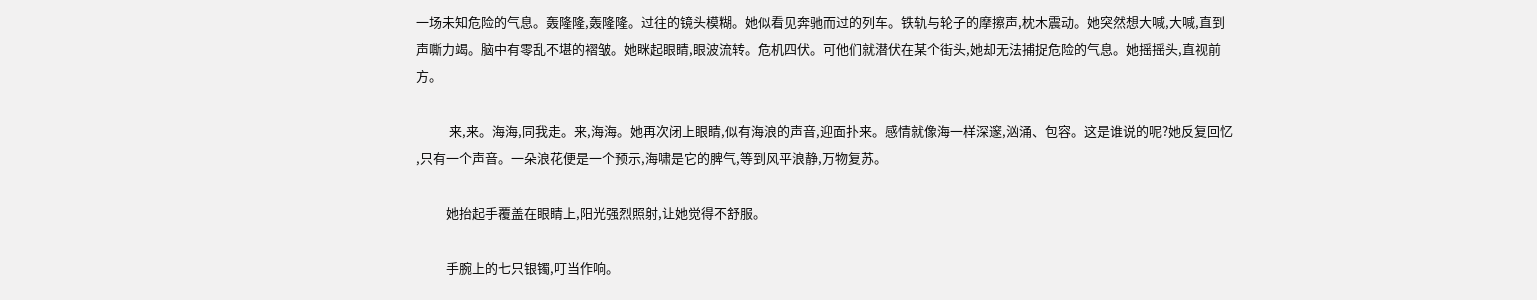一场未知危险的气息。轰隆隆,轰隆隆。过往的镜头模糊。她似看见奔驰而过的列车。铁轨与轮子的摩擦声,枕木震动。她突然想大喊,大喊,直到声嘶力竭。脑中有零乱不堪的褶皱。她眯起眼睛,眼波流转。危机四伏。可他们就潜伏在某个街头,她却无法捕捉危险的气息。她摇摇头,直视前方。

           来,来。海海,同我走。来,海海。她再次闭上眼睛,似有海浪的声音,迎面扑来。感情就像海一样深邃,汹涌、包容。这是谁说的呢?她反复回忆 ,只有一个声音。一朵浪花便是一个预示,海啸是它的脾气,等到风平浪静,万物复苏。

          她抬起手覆盖在眼睛上,阳光强烈照射,让她觉得不舒服。

          手腕上的七只银镯,叮当作响。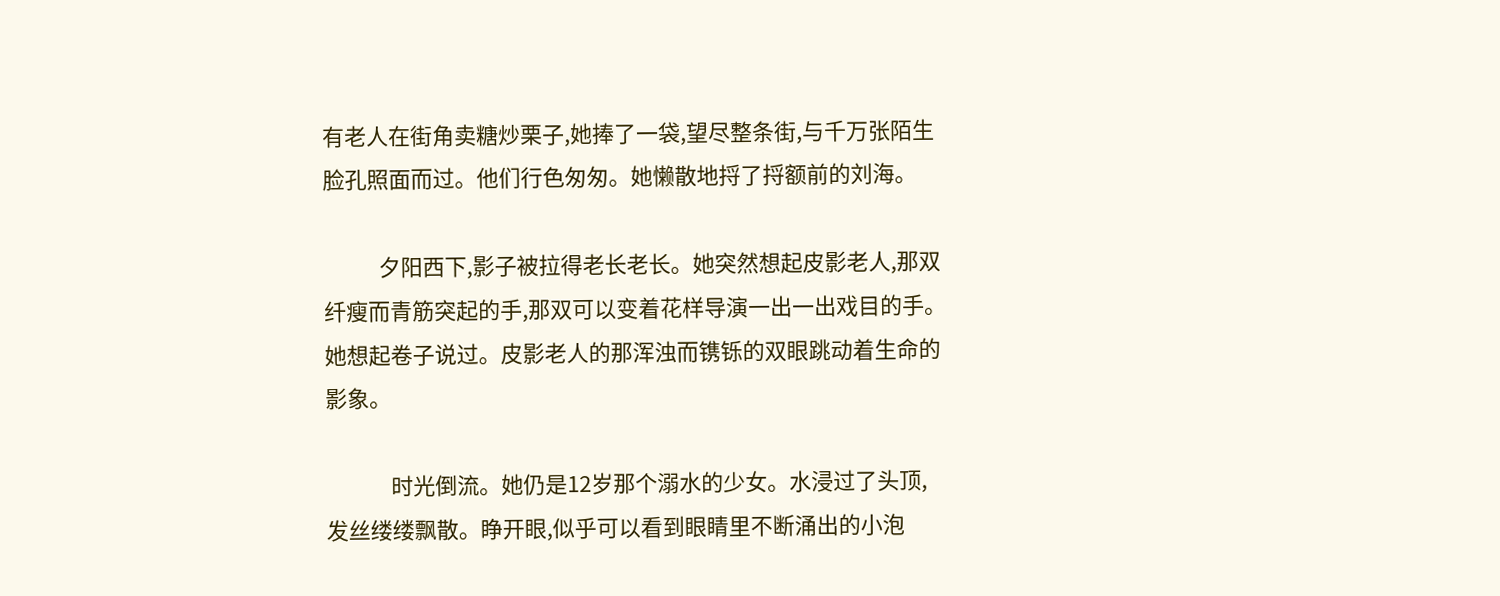有老人在街角卖糖炒栗子,她捧了一袋,望尽整条街,与千万张陌生脸孔照面而过。他们行色匆匆。她懒散地捋了捋额前的刘海。

           夕阳西下,影子被拉得老长老长。她突然想起皮影老人,那双纤瘦而青筋突起的手,那双可以变着花样导演一出一出戏目的手。她想起卷子说过。皮影老人的那浑浊而镌铄的双眼跳动着生命的影象。

             时光倒流。她仍是12岁那个溺水的少女。水浸过了头顶,发丝缕缕飘散。睁开眼,似乎可以看到眼睛里不断涌出的小泡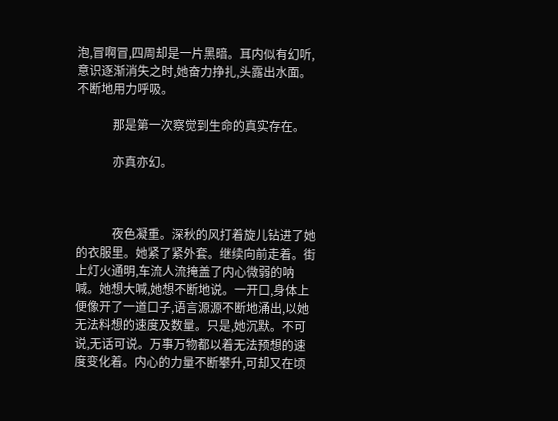泡,冒啊冒,四周却是一片黑暗。耳内似有幻听,意识逐渐消失之时,她奋力挣扎,头露出水面。不断地用力呼吸。

            那是第一次察觉到生命的真实存在。

            亦真亦幻。



            夜色凝重。深秋的风打着旋儿钻进了她的衣服里。她紧了紧外套。继续向前走着。街上灯火通明,车流人流掩盖了内心微弱的呐喊。她想大喊,她想不断地说。一开口,身体上便像开了一道口子,语言源源不断地涌出,以她无法料想的速度及数量。只是,她沉默。不可说,无话可说。万事万物都以着无法预想的速度变化着。内心的力量不断攀升,可却又在顷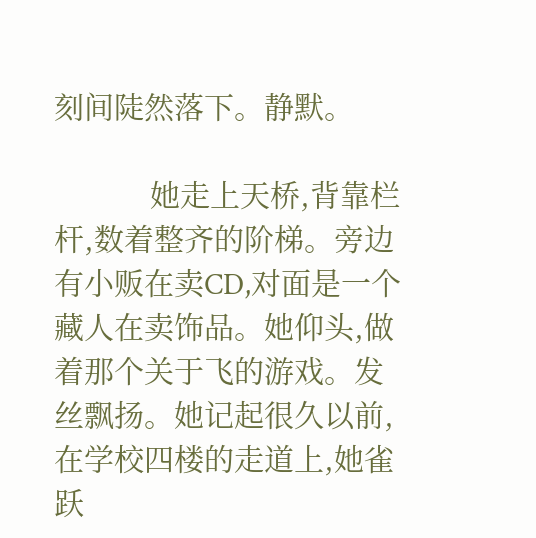刻间陡然落下。静默。

            她走上天桥,背靠栏杆,数着整齐的阶梯。旁边有小贩在卖CD,对面是一个藏人在卖饰品。她仰头,做着那个关于飞的游戏。发丝飘扬。她记起很久以前,在学校四楼的走道上,她雀跃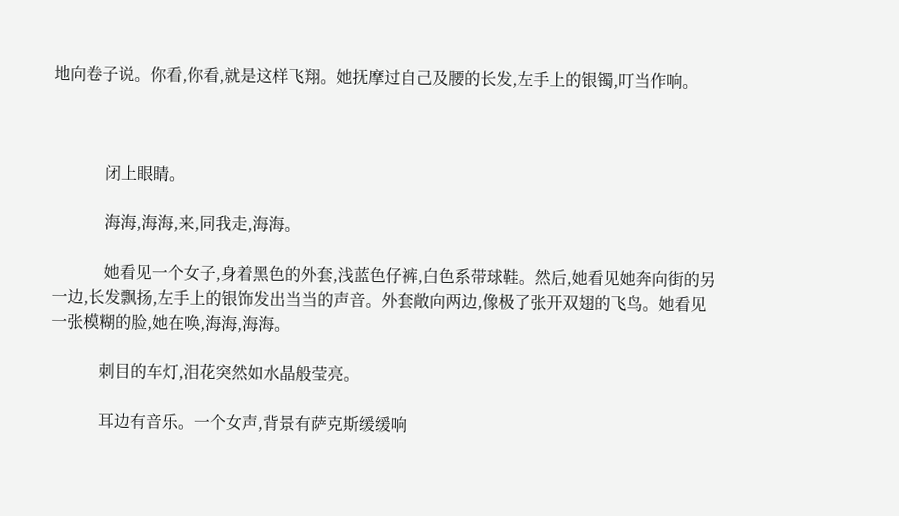地向卷子说。你看,你看,就是这样飞翔。她抚摩过自己及腰的长发,左手上的银镯,叮当作响。



             闭上眼睛。

             海海,海海,来,同我走,海海。

             她看见一个女子,身着黑色的外套,浅蓝色仔裤,白色系带球鞋。然后,她看见她奔向街的另一边,长发飘扬,左手上的银饰发出当当的声音。外套敞向两边,像极了张开双翅的飞鸟。她看见一张模糊的脸,她在唤,海海,海海。

            刺目的车灯,泪花突然如水晶般莹亮。

            耳边有音乐。一个女声,背景有萨克斯缓缓响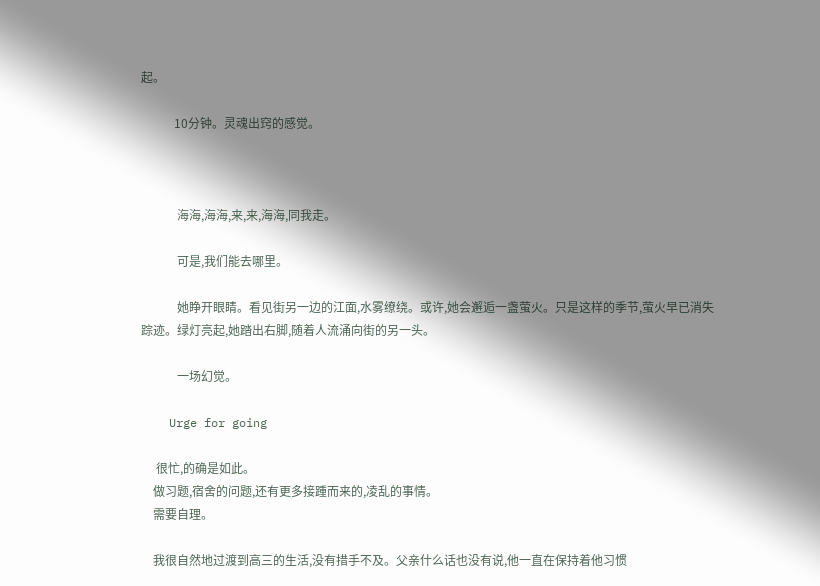起。

           10分钟。灵魂出窍的感觉。



            海海,海海,来,来,海海,同我走。

            可是,我们能去哪里。

            她睁开眼睛。看见街另一边的江面,水雾缭绕。或许,她会邂逅一盏萤火。只是这样的季节,萤火早已消失踪迹。绿灯亮起,她踏出右脚,随着人流涌向街的另一头。

            一场幻觉。

    Urge for going

     很忙,的确是如此。
    做习题,宿舍的问题,还有更多接踵而来的,凌乱的事情。
    需要自理。

    我很自然地过渡到高三的生活,没有措手不及。父亲什么话也没有说,他一直在保持着他习惯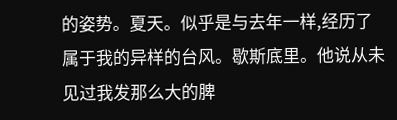的姿势。夏天。似乎是与去年一样,经历了属于我的异样的台风。歇斯底里。他说从未见过我发那么大的脾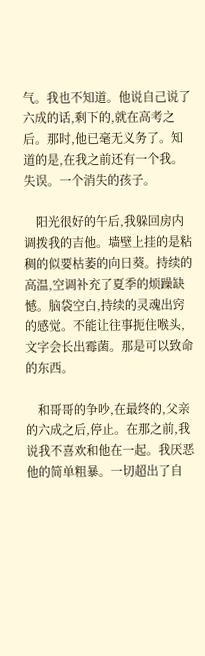气。我也不知道。他说自己说了六成的话,剩下的,就在高考之后。那时,他已毫无义务了。知道的是,在我之前还有一个我。失误。一个消失的孩子。

    阳光很好的午后,我躲回房内调拨我的吉他。墙壁上挂的是粘稠的似要枯萎的向日葵。持续的高温,空调补充了夏季的烦躁缺憾。脑袋空白,持续的灵魂出窍的感觉。不能让往事扼住喉头,文字会长出霉菌。那是可以致命的东西。

    和哥哥的争吵,在最终的,父亲的六成之后,停止。在那之前,我说我不喜欢和他在一起。我厌恶他的简单粗暴。一切超出了自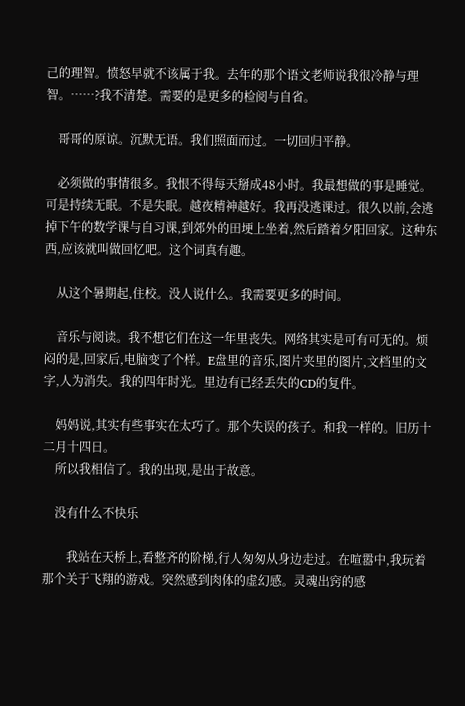己的理智。愤怒早就不该属于我。去年的那个语文老师说我很冷静与理智。……?我不清楚。需要的是更多的检阅与自省。

    哥哥的原谅。沉默无语。我们照面而过。一切回归平静。

    必须做的事情很多。我恨不得每天掰成48小时。我最想做的事是睡觉。可是持续无眠。不是失眠。越夜精神越好。我再没逃课过。很久以前,会逃掉下午的数学课与自习课,到郊外的田埂上坐着,然后踏着夕阳回家。这种东西,应该就叫做回忆吧。这个词真有趣。

    从这个暑期起,住校。没人说什么。我需要更多的时间。

    音乐与阅读。我不想它们在这一年里丧失。网络其实是可有可无的。烦闷的是,回家后,电脑变了个样。E盘里的音乐,图片夹里的图片,文档里的文字,人为消失。我的四年时光。里边有已经丢失的CD的复件。

    妈妈说,其实有些事实在太巧了。那个失误的孩子。和我一样的。旧历十二月十四日。
    所以我相信了。我的出现,是出于故意。

    没有什么不快乐

        我站在天桥上,看整齐的阶梯,行人匆匆从身边走过。在喧嚣中,我玩着那个关于飞翔的游戏。突然感到肉体的虚幻感。灵魂出窍的感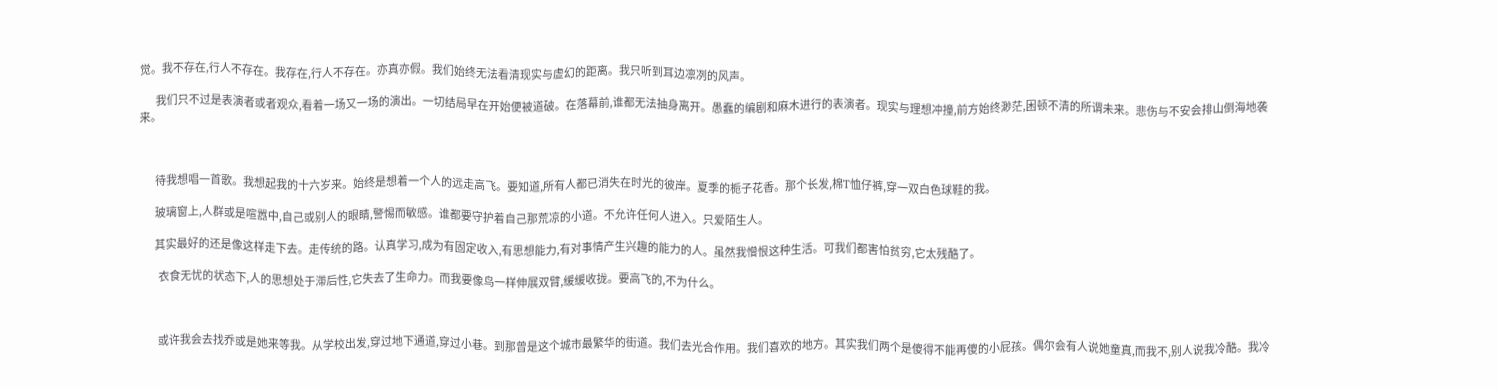觉。我不存在,行人不存在。我存在,行人不存在。亦真亦假。我们始终无法看清现实与虚幻的距离。我只听到耳边凛冽的风声。

        我们只不过是表演者或者观众,看着一场又一场的演出。一切结局早在开始便被道破。在落幕前,谁都无法抽身离开。愚蠢的编剧和麻木进行的表演者。现实与理想冲撞,前方始终渺茫,困顿不清的所谓未来。悲伤与不安会排山倒海地袭来。



        待我想唱一首歌。我想起我的十六岁来。始终是想着一个人的远走高飞。要知道,所有人都已消失在时光的彼岸。夏季的栀子花香。那个长发,棉T恤仔裤,穿一双白色球鞋的我。

        玻璃窗上,人群或是喧嚣中,自己或别人的眼睛,警惕而敏感。谁都要守护着自己那荒凉的小道。不允许任何人进入。只爱陌生人。

        其实最好的还是像这样走下去。走传统的路。认真学习,成为有固定收入,有思想能力,有对事情产生兴趣的能力的人。虽然我憎恨这种生活。可我们都害怕贫穷,它太残酷了。

          衣食无忧的状态下,人的思想处于滞后性,它失去了生命力。而我要像鸟一样伸展双臂,缓缓收拢。要高飞的,不为什么。



          或许我会去找乔或是她来等我。从学校出发,穿过地下通道,穿过小巷。到那曾是这个城市最繁华的街道。我们去光合作用。我们喜欢的地方。其实我们两个是傻得不能再傻的小屁孩。偶尔会有人说她童真,而我不,别人说我冷酷。我冷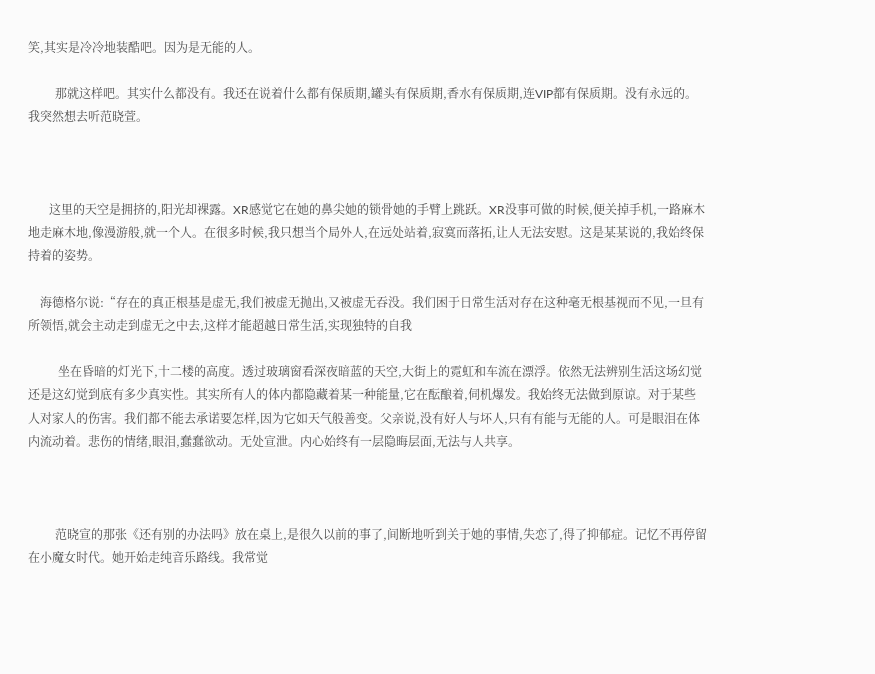笑,其实是冷冷地装酷吧。因为是无能的人。

         那就这样吧。其实什么都没有。我还在说着什么都有保质期,罐头有保质期,香水有保质期,连VIP都有保质期。没有永远的。我突然想去听范晓萱。



       这里的天空是拥挤的,阳光却裸露。XR感觉它在她的鼻尖她的锁骨她的手臂上跳跃。XR没事可做的时候,便关掉手机,一路麻木地走麻木地,像漫游般,就一个人。在很多时候,我只想当个局外人,在远处站着,寂寞而落拓,让人无法安慰。这是某某说的,我始终保持着的姿势。

    海德格尔说:“存在的真正根基是虚无,我们被虚无抛出,又被虚无吞没。我们困于日常生活对存在这种毫无根基视而不见,一旦有所领悟,就会主动走到虚无之中去,这样才能超越日常生活,实现独特的自我

          坐在昏暗的灯光下,十二楼的高度。透过玻璃窗看深夜暗蓝的天空,大街上的霓虹和车流在漂浮。依然无法辨别生活这场幻觉还是这幻觉到底有多少真实性。其实所有人的体内都隐藏着某一种能量,它在酝酿着,伺机爆发。我始终无法做到原谅。对于某些人对家人的伤害。我们都不能去承诺要怎样,因为它如天气般善变。父亲说,没有好人与坏人,只有有能与无能的人。可是眼泪在体内流动着。悲伤的情绪,眼泪,蠢蠢欲动。无处宣泄。内心始终有一层隐晦层面,无法与人共享。



         范晓宣的那张《还有别的办法吗》放在桌上,是很久以前的事了,间断地听到关于她的事情,失恋了,得了抑郁症。记忆不再停留在小魔女时代。她开始走纯音乐路线。我常觉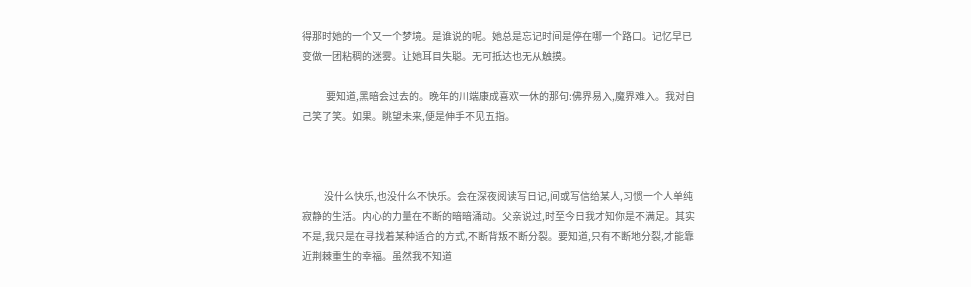得那时她的一个又一个梦境。是谁说的呢。她总是忘记时间是停在哪一个路口。记忆早已变做一团粘稠的迷雾。让她耳目失聪。无可抵达也无从触摸。

            要知道,黑暗会过去的。晚年的川端康成喜欢一休的那句:佛界易入,魔界难入。我对自己笑了笑。如果。眺望未来,便是伸手不见五指。



           没什么快乐,也没什么不快乐。会在深夜阅读写日记,间或写信给某人,习惯一个人单纯寂静的生活。内心的力量在不断的暗暗涌动。父亲说过,时至今日我才知你是不满足。其实不是,我只是在寻找着某种适合的方式,不断背叛不断分裂。要知道,只有不断地分裂,才能靠近荆棘重生的幸福。虽然我不知道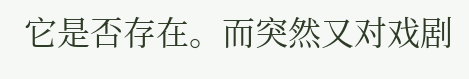它是否存在。而突然又对戏剧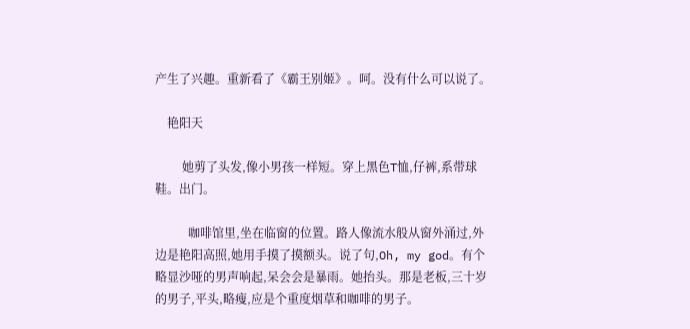产生了兴趣。重新看了《霸王别姬》。呵。没有什么可以说了。

    艳阳天

         她剪了头发,像小男孩一样短。穿上黑色T恤,仔裤,系带球鞋。出门。

           咖啡馆里,坐在临窗的位置。路人像流水般从窗外涌过,外边是艳阳高照,她用手摸了摸额头。说了句,Oh, my god。有个略显沙哑的男声响起,呆会会是暴雨。她抬头。那是老板,三十岁的男子,平头,略瘦,应是个重度烟草和咖啡的男子。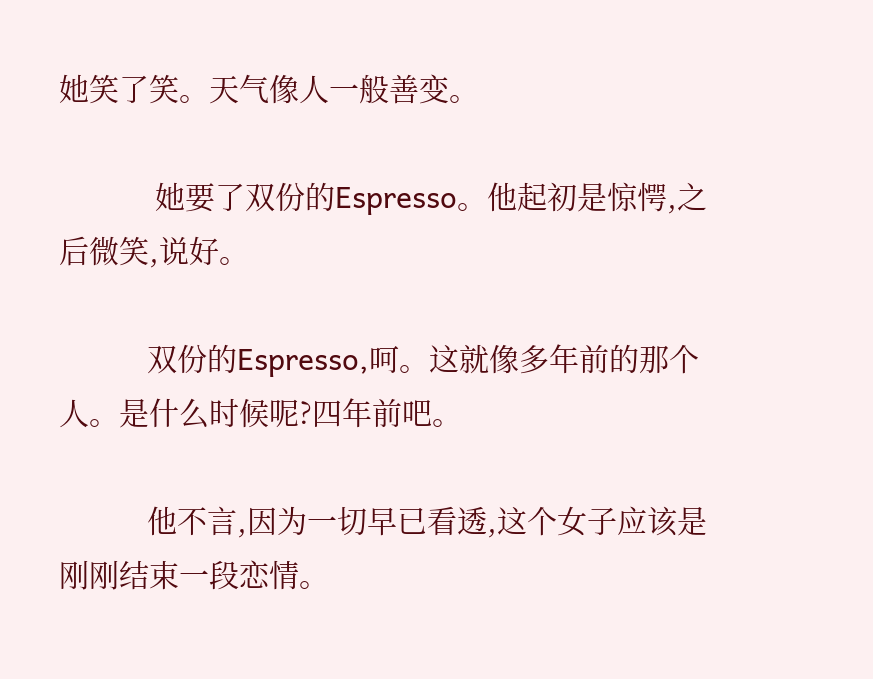她笑了笑。天气像人一般善变。

            她要了双份的Espresso。他起初是惊愕,之后微笑,说好。

           双份的Espresso,呵。这就像多年前的那个人。是什么时候呢?四年前吧。

           他不言,因为一切早已看透,这个女子应该是刚刚结束一段恋情。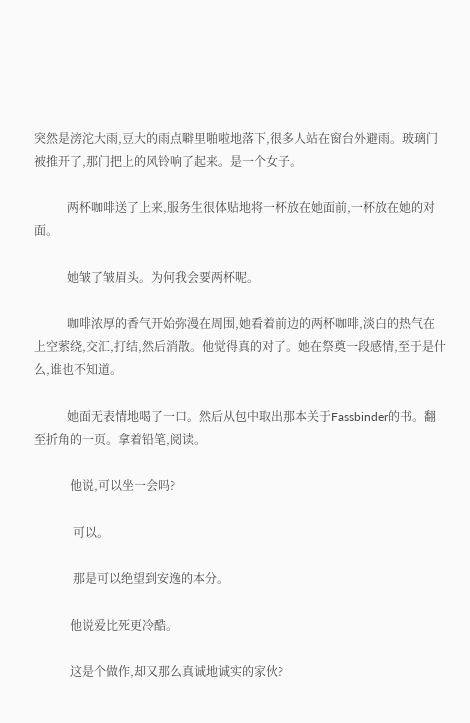突然是滂沱大雨,豆大的雨点噼里啪啦地落下,很多人站在窗台外避雨。玻璃门被推开了,那门把上的风铃响了起来。是一个女子。

           两杯咖啡送了上来,服务生很体贴地将一杯放在她面前,一杯放在她的对面。

           她皱了皱眉头。为何我会要两杯呢。

           咖啡浓厚的香气开始弥漫在周围,她看着前边的两杯咖啡,淡白的热气在上空萦绕,交汇,打结,然后消散。他觉得真的对了。她在祭奠一段感情,至于是什么,谁也不知道。

           她面无表情地喝了一口。然后从包中取出那本关于Fassbinder的书。翻至折角的一页。拿着铅笔,阅读。

            他说,可以坐一会吗?

             可以。

             那是可以绝望到安逸的本分。

            他说爱比死更冷酷。

            这是个做作,却又那么真诚地诚实的家伙?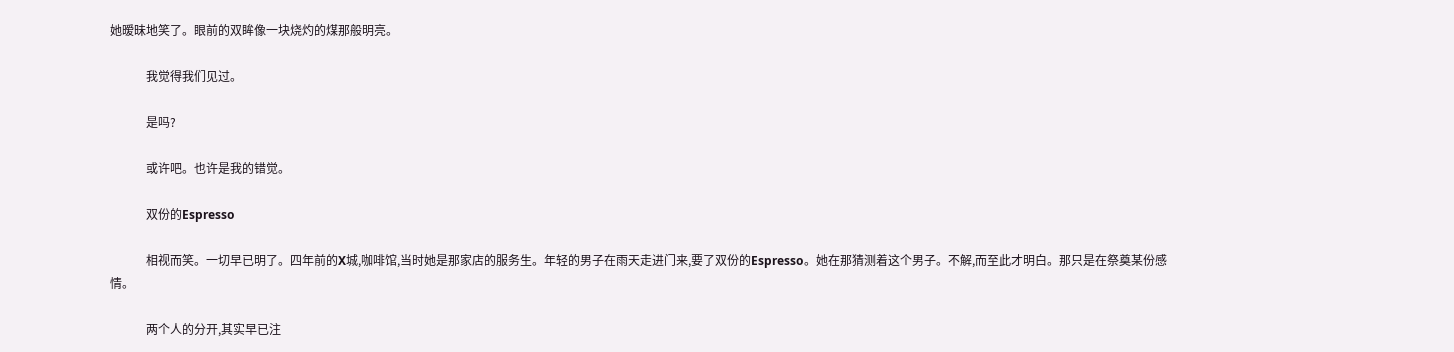她暧昧地笑了。眼前的双眸像一块烧灼的煤那般明亮。

            我觉得我们见过。

            是吗?

            或许吧。也许是我的错觉。

            双份的Espresso

            相视而笑。一切早已明了。四年前的X城,咖啡馆,当时她是那家店的服务生。年轻的男子在雨天走进门来,要了双份的Espresso。她在那猜测着这个男子。不解,而至此才明白。那只是在祭奠某份感情。

            两个人的分开,其实早已注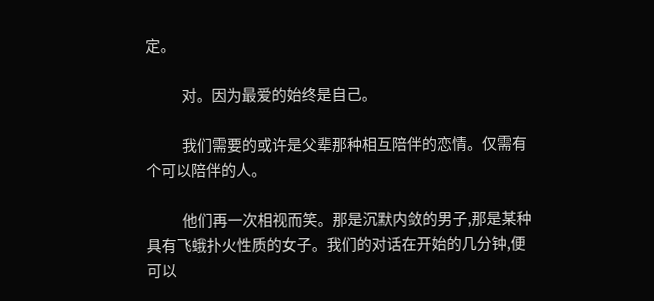定。

            对。因为最爱的始终是自己。

            我们需要的或许是父辈那种相互陪伴的恋情。仅需有个可以陪伴的人。

            他们再一次相视而笑。那是沉默内敛的男子,那是某种具有飞蛾扑火性质的女子。我们的对话在开始的几分钟,便可以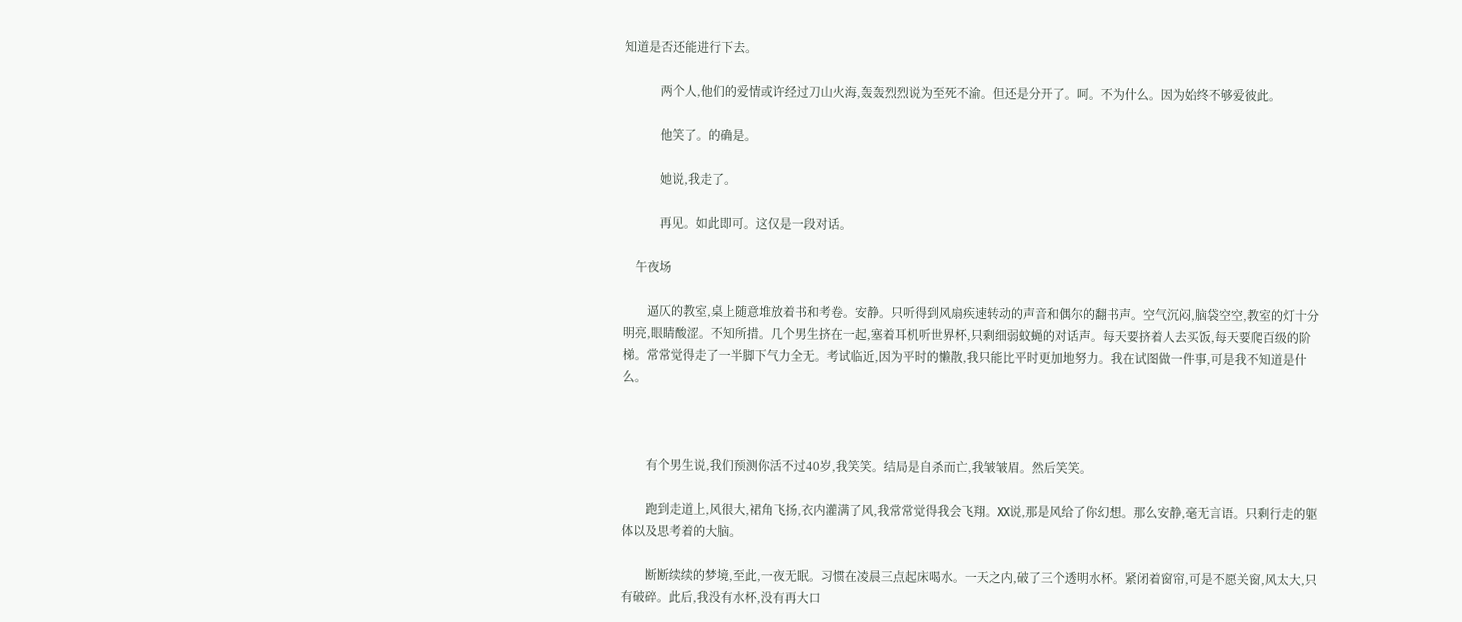知道是否还能进行下去。

            两个人,他们的爱情或许经过刀山火海,轰轰烈烈说为至死不渝。但还是分开了。呵。不为什么。因为始终不够爱彼此。

            他笑了。的确是。

            她说,我走了。

            再见。如此即可。这仅是一段对话。

    午夜场

        逼仄的教室,桌上随意堆放着书和考卷。安静。只听得到风扇疾速转动的声音和偶尔的翻书声。空气沉闷,脑袋空空,教室的灯十分明亮,眼睛酸涩。不知所措。几个男生挤在一起,塞着耳机听世界杯,只剩细弱蚊蝇的对话声。每天要挤着人去买饭,每天要爬百级的阶梯。常常觉得走了一半脚下气力全无。考试临近,因为平时的懒散,我只能比平时更加地努力。我在试图做一件事,可是我不知道是什么。



        有个男生说,我们预测你活不过40岁,我笑笑。结局是自杀而亡,我皱皱眉。然后笑笑。

        跑到走道上,风很大,裙角飞扬,衣内灌满了风,我常常觉得我会飞翔。XX说,那是风给了你幻想。那么安静,毫无言语。只剩行走的躯体以及思考着的大脑。

        断断续续的梦境,至此,一夜无眠。习惯在凌晨三点起床喝水。一天之内,破了三个透明水杯。紧闭着窗帘,可是不愿关窗,风太大,只有破碎。此后,我没有水杯,没有再大口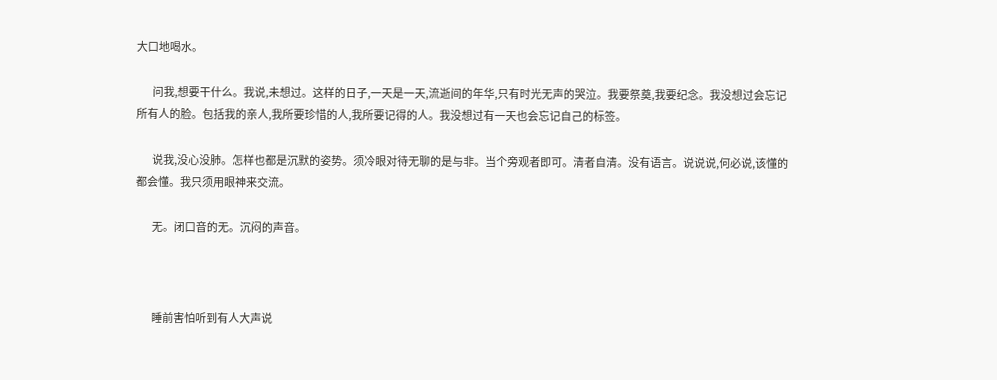大口地喝水。

        问我,想要干什么。我说,未想过。这样的日子,一天是一天,流逝间的年华,只有时光无声的哭泣。我要祭奠,我要纪念。我没想过会忘记所有人的脸。包括我的亲人,我所要珍惜的人,我所要记得的人。我没想过有一天也会忘记自己的标签。

        说我,没心没肺。怎样也都是沉默的姿势。须冷眼对待无聊的是与非。当个旁观者即可。清者自清。没有语言。说说说,何必说,该懂的都会懂。我只须用眼神来交流。

        无。闭口音的无。沉闷的声音。



        睡前害怕听到有人大声说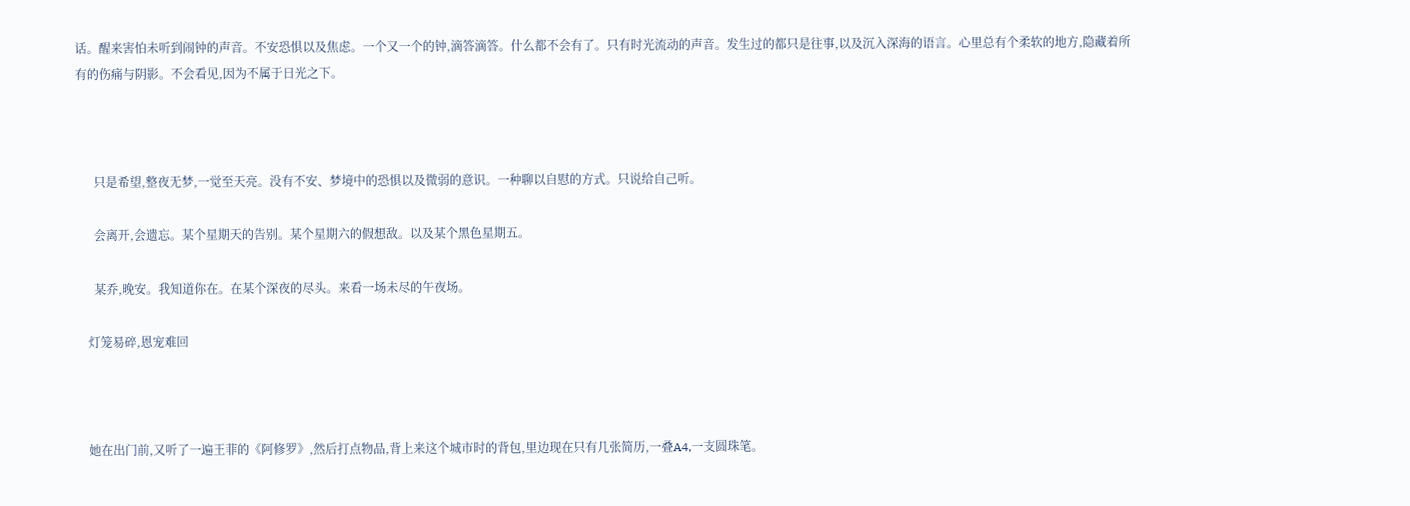话。醒来害怕未听到闹钟的声音。不安恐惧以及焦虑。一个又一个的钟,滴答滴答。什么都不会有了。只有时光流动的声音。发生过的都只是往事,以及沉入深海的语言。心里总有个柔软的地方,隐藏着所有的伤痛与阴影。不会看见,因为不属于日光之下。



      只是希望,整夜无梦,一觉至天亮。没有不安、梦境中的恐惧以及微弱的意识。一种聊以自慰的方式。只说给自己听。

      会离开,会遗忘。某个星期天的告别。某个星期六的假想敌。以及某个黑色星期五。

      某乔,晚安。我知道你在。在某个深夜的尽头。来看一场未尽的午夜场。

    灯笼易碎,恩宠难回



    她在出门前,又听了一遍王菲的《阿修罗》,然后打点物品,背上来这个城市时的背包,里边现在只有几张简历,一叠A4,一支圆珠笔。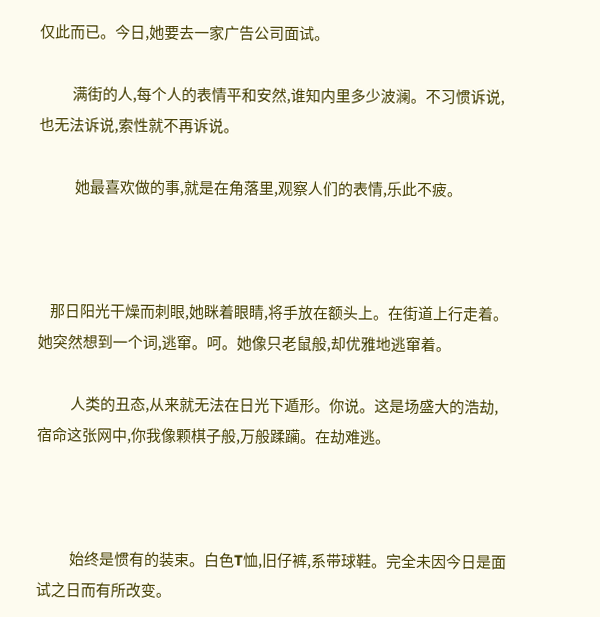仅此而已。今日,她要去一家广告公司面试。

           满街的人,每个人的表情平和安然,谁知内里多少波澜。不习惯诉说,也无法诉说,索性就不再诉说。

            她最喜欢做的事,就是在角落里,观察人们的表情,乐此不疲。



    那日阳光干燥而刺眼,她眯着眼睛,将手放在额头上。在街道上行走着。她突然想到一个词,逃窜。呵。她像只老鼠般,却优雅地逃窜着。

           人类的丑态,从来就无法在日光下遁形。你说。这是场盛大的浩劫,宿命这张网中,你我像颗棋子般,万般蹂躏。在劫难逃。



           始终是惯有的装束。白色T恤,旧仔裤,系带球鞋。完全未因今日是面试之日而有所改变。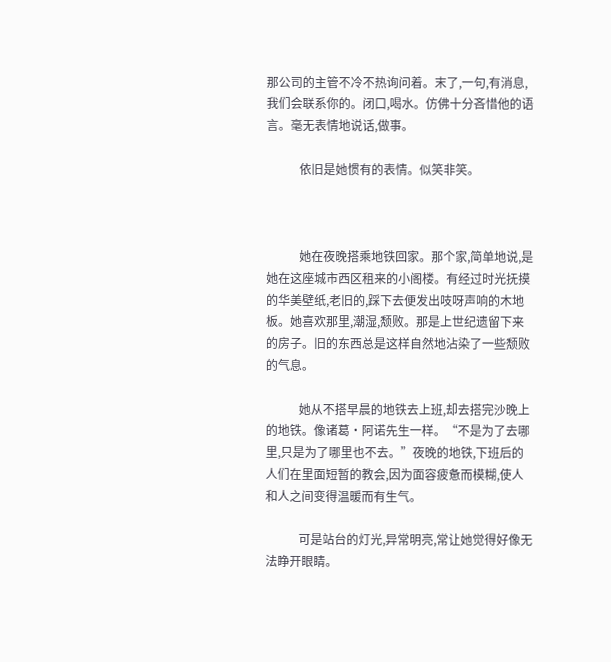那公司的主管不冷不热询问着。末了,一句,有消息,我们会联系你的。闭口,喝水。仿佛十分吝惜他的语言。毫无表情地说话,做事。

           依旧是她惯有的表情。似笑非笑。



           她在夜晚搭乘地铁回家。那个家,简单地说,是她在这座城市西区租来的小阁楼。有经过时光抚摸的华美壁纸,老旧的,踩下去便发出吱呀声响的木地板。她喜欢那里,潮湿,颓败。那是上世纪遗留下来的房子。旧的东西总是这样自然地沾染了一些颓败的气息。

           她从不搭早晨的地铁去上班,却去搭完沙晚上的地铁。像诸葛·阿诺先生一样。“不是为了去哪里,只是为了哪里也不去。”夜晚的地铁,下班后的人们在里面短暂的教会,因为面容疲惫而模糊,使人和人之间变得温暖而有生气。

           可是站台的灯光,异常明亮,常让她觉得好像无法睁开眼睛。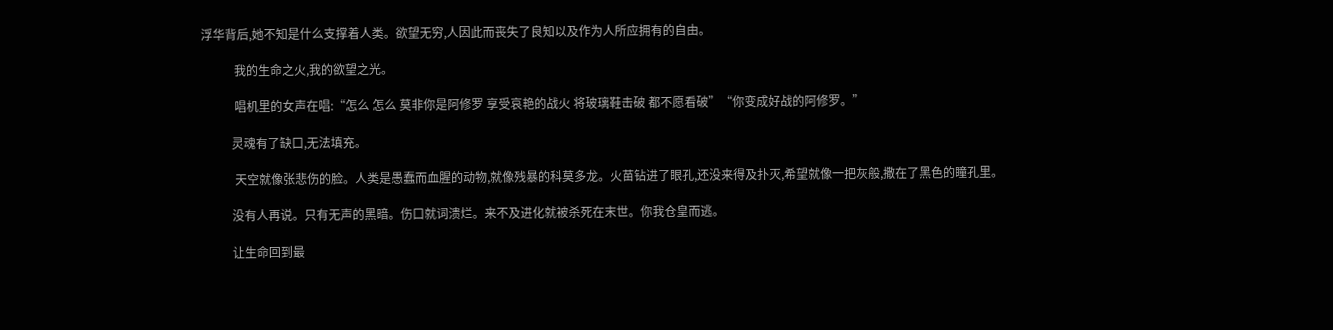浮华背后,她不知是什么支撑着人类。欲望无穷,人因此而丧失了良知以及作为人所应拥有的自由。

           我的生命之火,我的欲望之光。

           唱机里的女声在唱:“怎么 怎么 莫非你是阿修罗 享受哀艳的战火 将玻璃鞋击破 都不愿看破”“你变成好战的阿修罗。”

          灵魂有了缺口,无法填充。

           天空就像张悲伤的脸。人类是愚蠢而血腥的动物,就像残暴的科莫多龙。火苗钻进了眼孔,还没来得及扑灭,希望就像一把灰般,撒在了黑色的瞳孔里。

          没有人再说。只有无声的黑暗。伤口就词溃烂。来不及进化就被杀死在末世。你我仓皇而逃。

          让生命回到最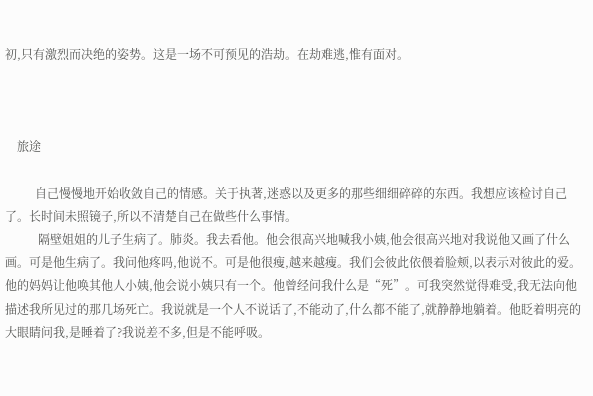初,只有激烈而决绝的姿势。这是一场不可预见的浩劫。在劫难逃,惟有面对。



    旅途

          自己慢慢地开始收敛自己的情感。关于执著,迷惑以及更多的那些细细碎碎的东西。我想应该检讨自己了。长时间未照镜子,所以不清楚自己在做些什么事情。
           隔壁姐姐的儿子生病了。肺炎。我去看他。他会很高兴地喊我小姨,他会很高兴地对我说他又画了什么画。可是他生病了。我问他疼吗,他说不。可是他很瘦,越来越瘦。我们会彼此依偎着脸颊,以表示对彼此的爱。他的妈妈让他唤其他人小姨,他会说小姨只有一个。他曾经问我什么是“死”。可我突然觉得难受,我无法向他描述我所见过的那几场死亡。我说就是一个人不说话了,不能动了,什么都不能了,就静静地躺着。他眨着明亮的大眼睛问我,是睡着了?我说差不多,但是不能呼吸。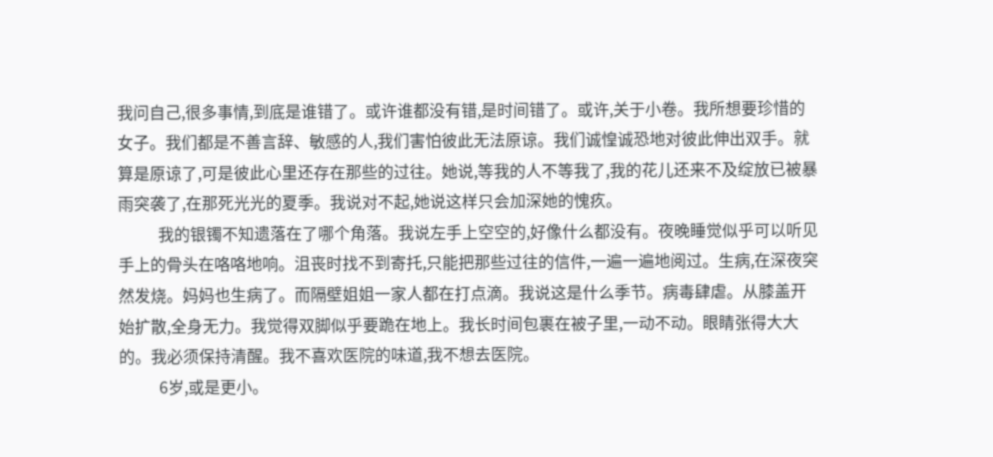我问自己,很多事情,到底是谁错了。或许谁都没有错,是时间错了。或许,关于小卷。我所想要珍惜的女子。我们都是不善言辞、敏感的人,我们害怕彼此无法原谅。我们诚惶诚恐地对彼此伸出双手。就算是原谅了,可是彼此心里还存在那些的过往。她说,等我的人不等我了,我的花儿还来不及绽放已被暴雨突袭了,在那死光光的夏季。我说对不起,她说这样只会加深她的愧疚。
          我的银镯不知遗落在了哪个角落。我说左手上空空的,好像什么都没有。夜晚睡觉似乎可以听见手上的骨头在咯咯地响。沮丧时找不到寄托,只能把那些过往的信件,一遍一遍地阅过。生病,在深夜突然发烧。妈妈也生病了。而隔壁姐姐一家人都在打点滴。我说这是什么季节。病毒肆虐。从膝盖开始扩散,全身无力。我觉得双脚似乎要跪在地上。我长时间包裹在被子里,一动不动。眼睛张得大大的。我必须保持清醒。我不喜欢医院的味道,我不想去医院。
          6岁,或是更小。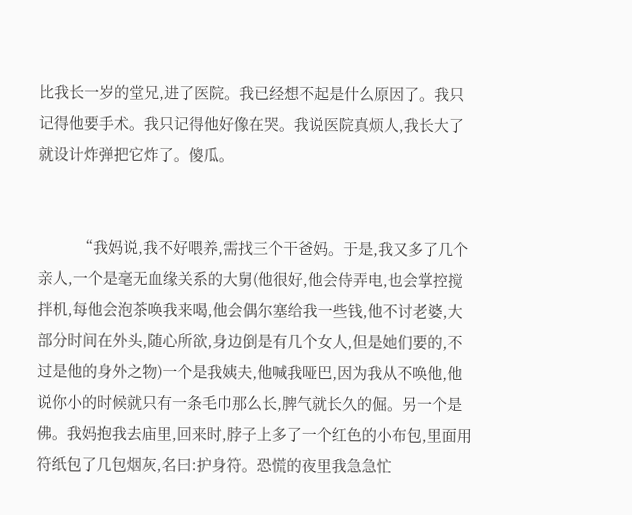比我长一岁的堂兄,进了医院。我已经想不起是什么原因了。我只记得他要手术。我只记得他好像在哭。我说医院真烦人,我长大了就设计炸弹把它炸了。傻瓜。


          “我妈说,我不好喂养,需找三个干爸妈。于是,我又多了几个亲人,一个是毫无血缘关系的大舅(他很好,他会侍弄电,也会掌控搅拌机,每他会泡茶唤我来喝,他会偶尔塞给我一些钱,他不讨老婆,大部分时间在外头,随心所欲,身边倒是有几个女人,但是她们要的,不过是他的身外之物)一个是我姨夫,他喊我哑巴,因为我从不唤他,他说你小的时候就只有一条毛巾那么长,脾气就长久的倔。另一个是佛。我妈抱我去庙里,回来时,脖子上多了一个红色的小布包,里面用符纸包了几包烟灰,名曰:护身符。恐慌的夜里我急急忙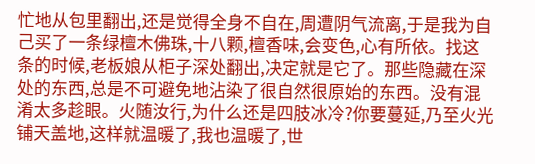忙地从包里翻出,还是觉得全身不自在,周遭阴气流离,于是我为自己买了一条绿檀木佛珠,十八颗,檀香味,会变色,心有所依。找这条的时候,老板娘从柜子深处翻出,决定就是它了。那些隐藏在深处的东西,总是不可避免地沾染了很自然很原始的东西。没有混淆太多趁眼。火随汝行,为什么还是四肢冰冷?你要蔓延,乃至火光铺天盖地,这样就温暖了,我也温暖了,世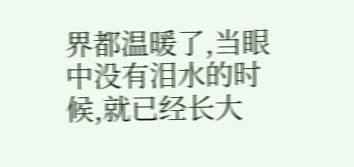界都温暖了,当眼中没有泪水的时候,就已经长大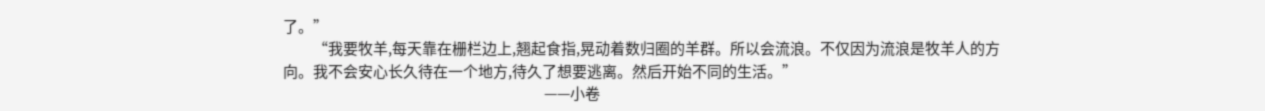了。”
          “我要牧羊,每天靠在栅栏边上,翘起食指,晃动着数归圈的羊群。所以会流浪。不仅因为流浪是牧羊人的方向。我不会安心长久待在一个地方,待久了想要逃离。然后开始不同的生活。”
                                                                                       ——小卷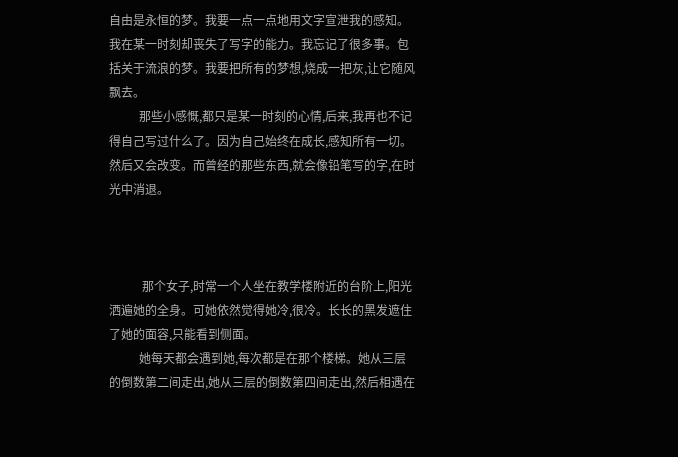自由是永恒的梦。我要一点一点地用文字宣泄我的感知。我在某一时刻却丧失了写字的能力。我忘记了很多事。包括关于流浪的梦。我要把所有的梦想,烧成一把灰,让它随风飘去。
          那些小感慨,都只是某一时刻的心情,后来,我再也不记得自己写过什么了。因为自己始终在成长,感知所有一切。然后又会改变。而曾经的那些东西,就会像铅笔写的字,在时光中消退。



           那个女子,时常一个人坐在教学楼附近的台阶上,阳光洒遍她的全身。可她依然觉得她冷,很冷。长长的黑发遮住了她的面容,只能看到侧面。
          她每天都会遇到她,每次都是在那个楼梯。她从三层的倒数第二间走出,她从三层的倒数第四间走出,然后相遇在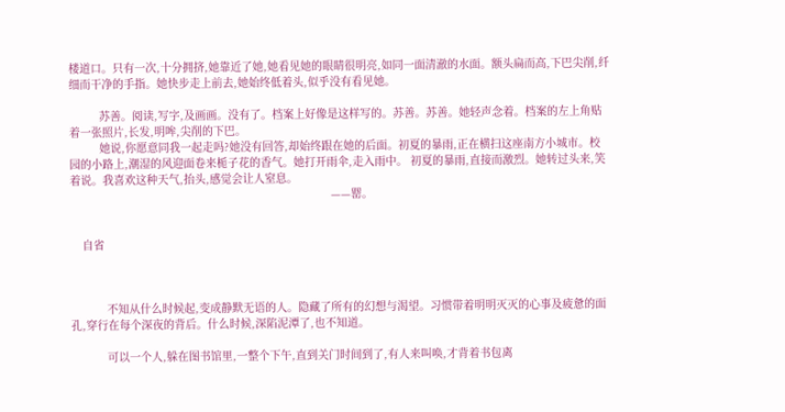楼道口。只有一次,十分拥挤,她靠近了她,她看见她的眼睛很明亮,如同一面清澈的水面。额头扁而高,下巴尖削,纤细而干净的手指。她快步走上前去,她始终低着头,似乎没有看见她。

          苏善。阅读,写字,及画画。没有了。档案上好像是这样写的。苏善。苏善。她轻声念着。档案的左上角贴着一张照片,长发,明哞,尖削的下巴。
          她说,你愿意同我一起走吗?她没有回答,却始终跟在她的后面。初夏的暴雨,正在横扫这座南方小城市。校园的小路上,潮湿的风迎面卷来栀子花的香气。她打开雨伞,走入雨中。 初夏的暴雨,直接而激烈。她转过头来,笑着说。我喜欢这种天气,抬头,感觉会让人窒息。
                                                                                       ——罂。


    自省



            不知从什么时候起,变成静默无语的人。隐藏了所有的幻想与渴望。习惯带着明明灭灭的心事及疲惫的面孔,穿行在每个深夜的背后。什么时候,深陷泥潭了,也不知道。

            可以一个人,躲在图书馆里,一整个下午,直到关门时间到了,有人来叫唤,才背着书包离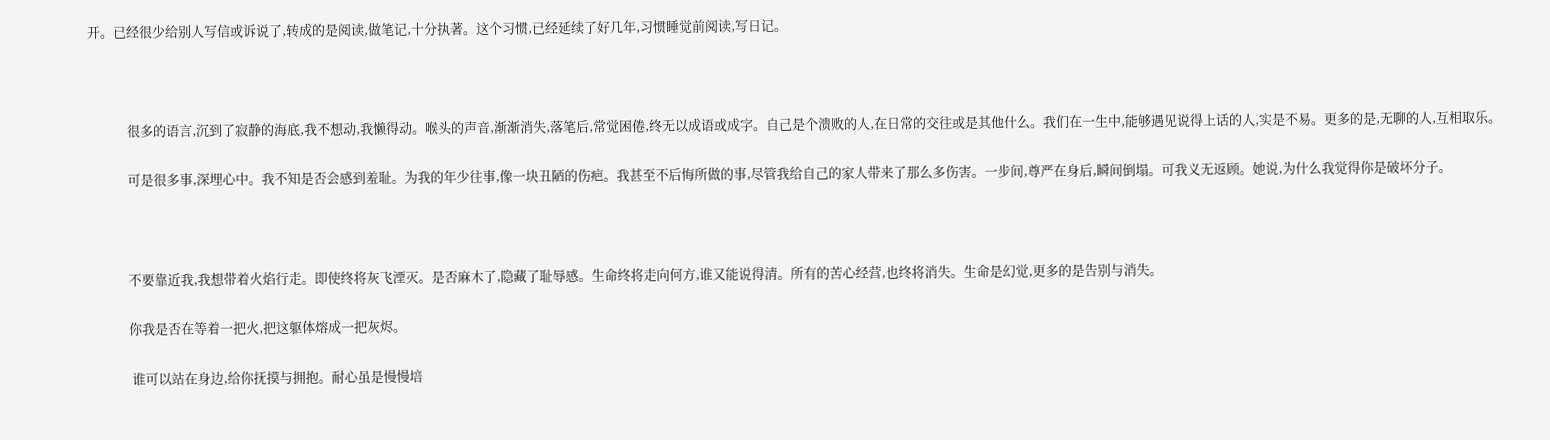开。已经很少给别人写信或诉说了,转成的是阅读,做笔记,十分执著。这个习惯,已经延续了好几年,习惯睡觉前阅读,写日记。



             很多的语言,沉到了寂静的海底,我不想动,我懒得动。喉头的声音,渐渐消失,落笔后,常觉困倦,终无以成语或成字。自己是个溃败的人,在日常的交往或是其他什么。我们在一生中,能够遇见说得上话的人,实是不易。更多的是,无聊的人,互相取乐。

             可是很多事,深埋心中。我不知是否会感到羞耻。为我的年少往事,像一块丑陋的伤疤。我甚至不后悔所做的事,尽管我给自己的家人带来了那么多伤害。一步间,尊严在身后,瞬间倒塌。可我义无返顾。她说,为什么我觉得你是破坏分子。



             不要靠近我,我想带着火焰行走。即使终将灰飞湮灭。是否麻木了,隐藏了耻辱感。生命终将走向何方,谁又能说得清。所有的苦心经营,也终将消失。生命是幻觉,更多的是告别与消失。

             你我是否在等着一把火,把这躯体熔成一把灰烬。

              谁可以站在身边,给你抚摸与拥抱。耐心虽是慢慢培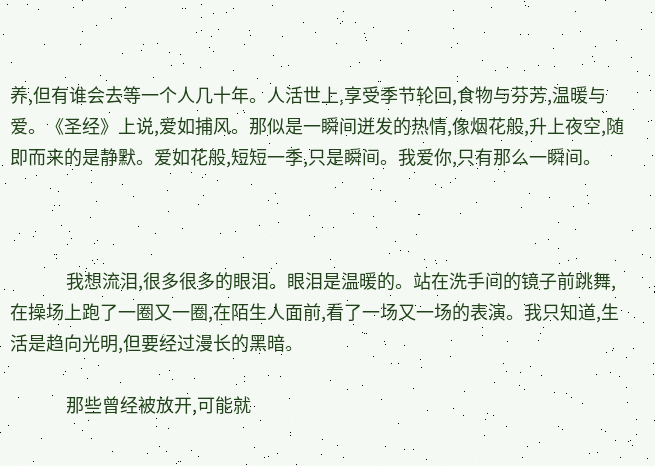养,但有谁会去等一个人几十年。人活世上,享受季节轮回,食物与芬芳,温暖与爱。《圣经》上说,爱如捕风。那似是一瞬间迸发的热情,像烟花般,升上夜空,随即而来的是静默。爱如花般,短短一季,只是瞬间。我爱你,只有那么一瞬间。



              我想流泪,很多很多的眼泪。眼泪是温暖的。站在洗手间的镜子前跳舞,在操场上跑了一圈又一圈,在陌生人面前,看了一场又一场的表演。我只知道,生活是趋向光明,但要经过漫长的黑暗。

              那些曾经被放开,可能就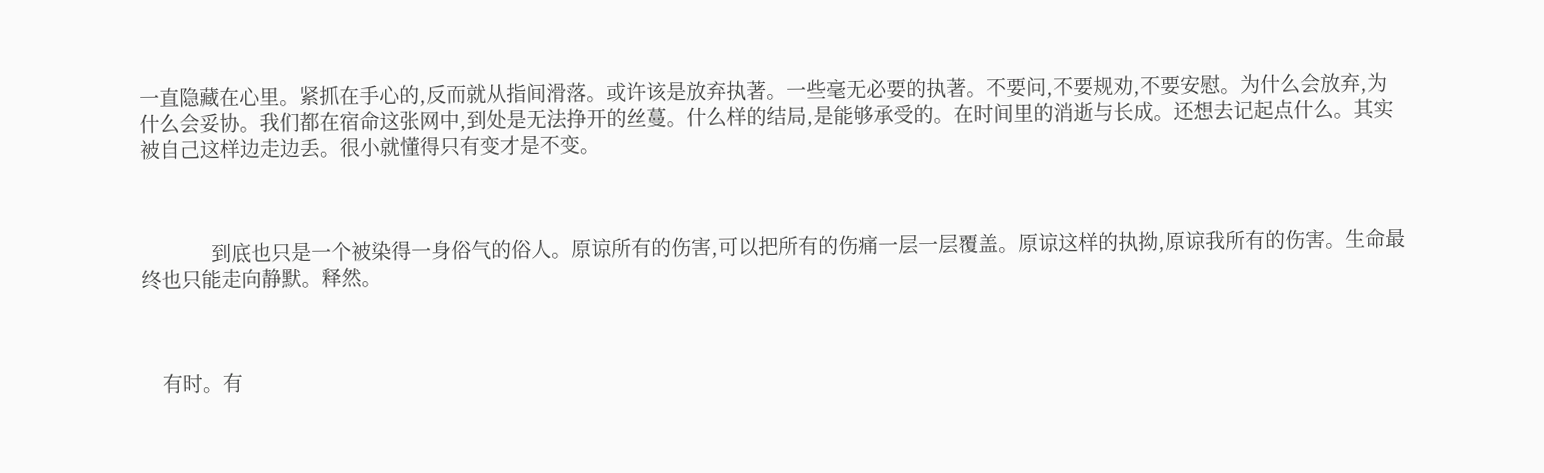一直隐藏在心里。紧抓在手心的,反而就从指间滑落。或许该是放弃执著。一些毫无必要的执著。不要问,不要规劝,不要安慰。为什么会放弃,为什么会妥协。我们都在宿命这张网中,到处是无法挣开的丝蔓。什么样的结局,是能够承受的。在时间里的消逝与长成。还想去记起点什么。其实被自己这样边走边丢。很小就懂得只有变才是不变。



              到底也只是一个被染得一身俗气的俗人。原谅所有的伤害,可以把所有的伤痛一层一层覆盖。原谅这样的执拗,原谅我所有的伤害。生命最终也只能走向静默。释然。



    有时。有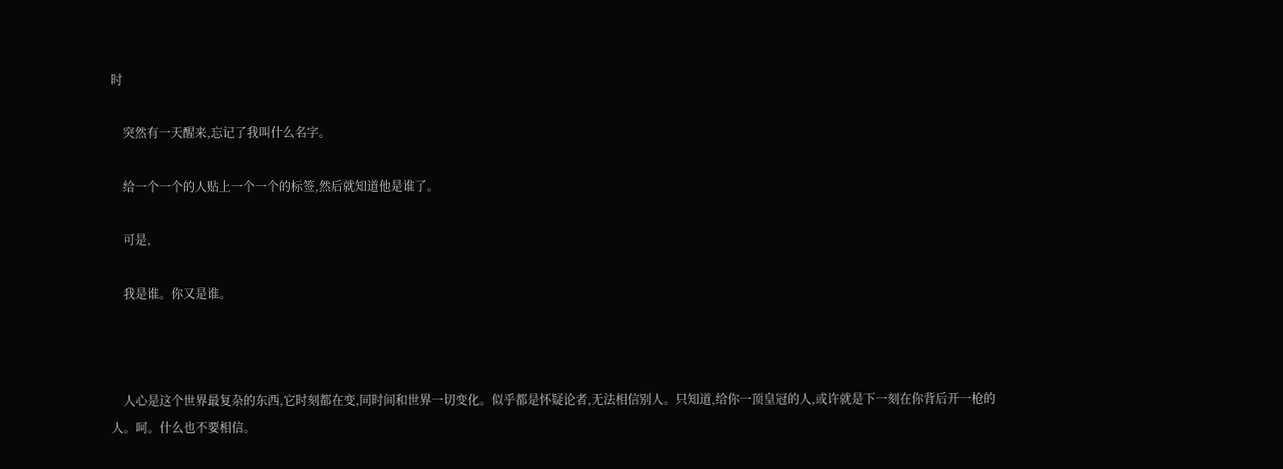时

    突然有一天醒来,忘记了我叫什么名字。

    给一个一个的人贴上一个一个的标签,然后就知道他是谁了。

    可是,

    我是谁。你又是谁。



    人心是这个世界最复杂的东西,它时刻都在变,同时间和世界一切变化。似乎都是怀疑论者,无法相信别人。只知道,给你一顶皇冠的人,或许就是下一刻在你背后开一枪的人。呵。什么也不要相信。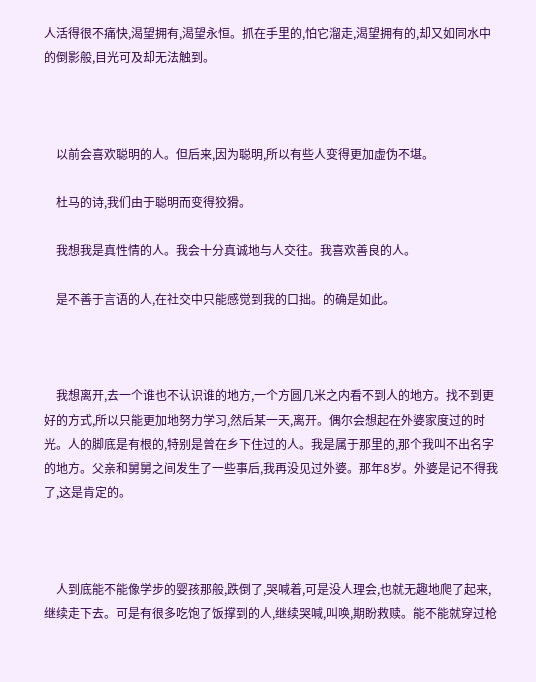人活得很不痛快,渴望拥有,渴望永恒。抓在手里的,怕它溜走,渴望拥有的,却又如同水中的倒影般,目光可及却无法触到。



    以前会喜欢聪明的人。但后来,因为聪明,所以有些人变得更加虚伪不堪。

    杜马的诗,我们由于聪明而变得狡猾。

    我想我是真性情的人。我会十分真诚地与人交往。我喜欢善良的人。

    是不善于言语的人,在社交中只能感觉到我的口拙。的确是如此。



    我想离开,去一个谁也不认识谁的地方,一个方圆几米之内看不到人的地方。找不到更好的方式,所以只能更加地努力学习,然后某一天,离开。偶尔会想起在外婆家度过的时光。人的脚底是有根的,特别是曾在乡下住过的人。我是属于那里的,那个我叫不出名字的地方。父亲和舅舅之间发生了一些事后,我再没见过外婆。那年8岁。外婆是记不得我了,这是肯定的。



    人到底能不能像学步的婴孩那般,跌倒了,哭喊着,可是没人理会,也就无趣地爬了起来,继续走下去。可是有很多吃饱了饭撑到的人,继续哭喊,叫唤,期盼救赎。能不能就穿过枪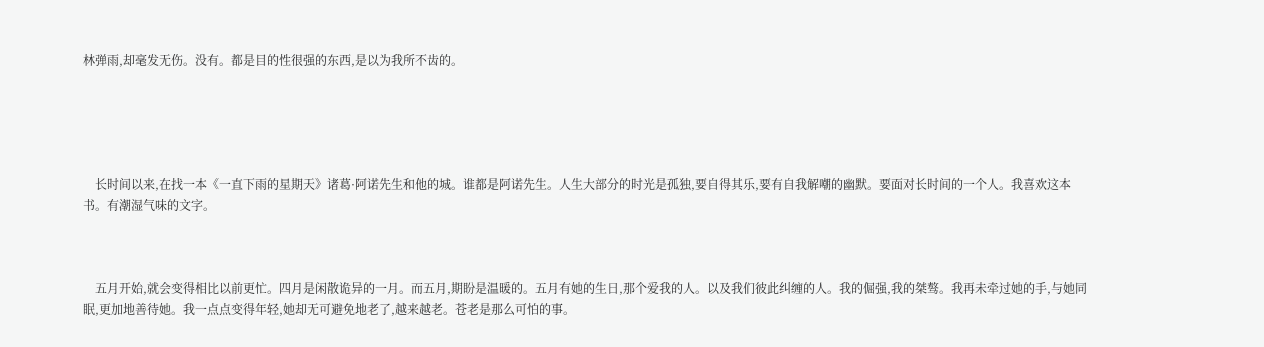林弹雨,却毫发无伤。没有。都是目的性很强的东西,是以为我所不齿的。





    长时间以来,在找一本《一直下雨的星期天》诸葛·阿诺先生和他的城。谁都是阿诺先生。人生大部分的时光是孤独,要自得其乐,要有自我解嘲的幽默。要面对长时间的一个人。我喜欢这本书。有潮湿气味的文字。



    五月开始,就会变得相比以前更忙。四月是闲散诡异的一月。而五月,期盼是温暖的。五月有她的生日,那个爱我的人。以及我们彼此纠缠的人。我的倔强,我的桀骜。我再未牵过她的手,与她同眠,更加地善待她。我一点点变得年轻,她却无可避免地老了,越来越老。苍老是那么可怕的事。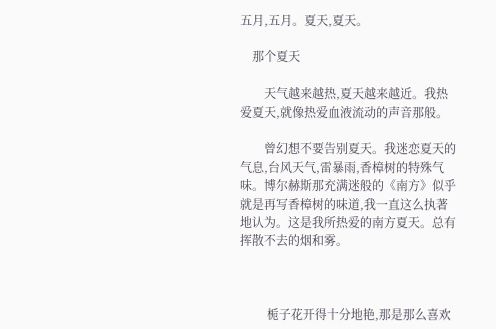五月,五月。夏天,夏天。

    那个夏天

        天气越来越热,夏天越来越近。我热爱夏天,就像热爱血液流动的声音那般。

        曾幻想不要告别夏天。我迷恋夏天的气息,台风天气,雷暴雨,香樟树的特殊气味。博尔赫斯那充满迷般的《南方》似乎就是再写香樟树的味道,我一直这么执著地认为。这是我所热爱的南方夏天。总有挥散不去的烟和雾。



         栀子花开得十分地艳,那是那么喜欢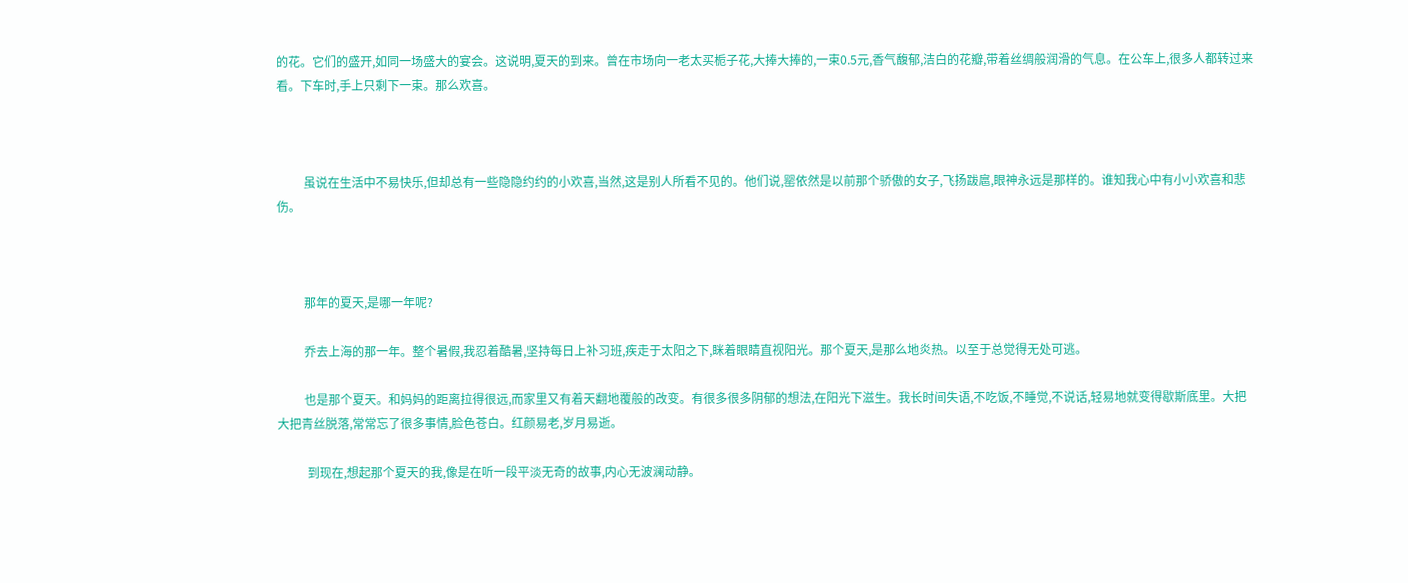的花。它们的盛开,如同一场盛大的宴会。这说明,夏天的到来。曾在市场向一老太买栀子花,大捧大捧的,一束0.5元,香气馥郁,洁白的花瓣,带着丝绸般润滑的气息。在公车上,很多人都转过来看。下车时,手上只剩下一束。那么欢喜。



         虽说在生活中不易快乐,但却总有一些隐隐约约的小欢喜,当然,这是别人所看不见的。他们说,罂依然是以前那个骄傲的女子,飞扬跋扈,眼神永远是那样的。谁知我心中有小小欢喜和悲伤。



         那年的夏天,是哪一年呢?

         乔去上海的那一年。整个暑假,我忍着酷暑,坚持每日上补习班,疾走于太阳之下,眯着眼睛直视阳光。那个夏天,是那么地炎热。以至于总觉得无处可逃。

         也是那个夏天。和妈妈的距离拉得很远,而家里又有着天翻地覆般的改变。有很多很多阴郁的想法,在阳光下滋生。我长时间失语,不吃饭,不睡觉,不说话,轻易地就变得歇斯底里。大把大把青丝脱落,常常忘了很多事情,脸色苍白。红颜易老,岁月易逝。

          到现在,想起那个夏天的我,像是在听一段平淡无奇的故事,内心无波澜动静。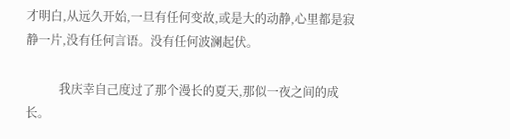才明白,从远久开始,一旦有任何变故,或是大的动静,心里都是寂静一片,没有任何言语。没有任何波澜起伏。

           我庆幸自己度过了那个漫长的夏天,那似一夜之间的成长。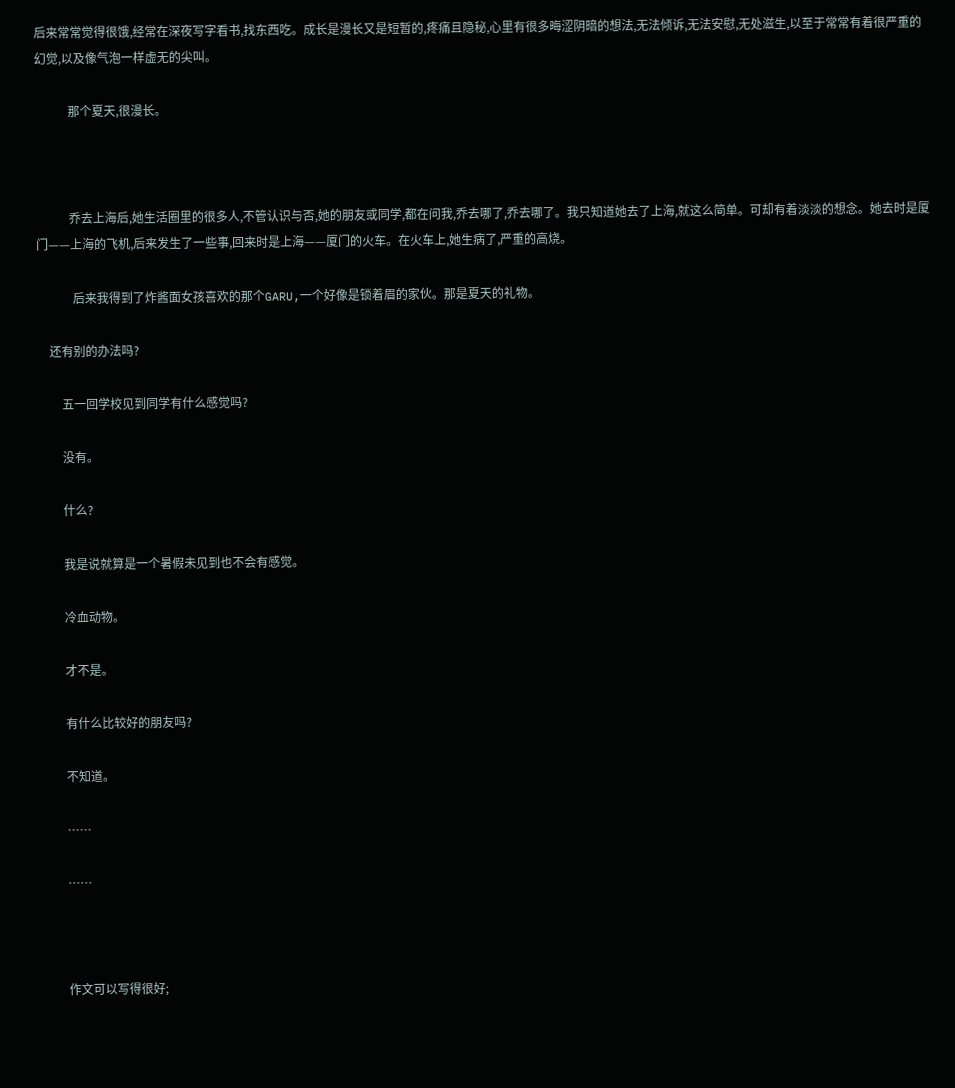后来常常觉得很饿,经常在深夜写字看书,找东西吃。成长是漫长又是短暂的,疼痛且隐秘,心里有很多晦涩阴暗的想法,无法倾诉,无法安慰,无处滋生,以至于常常有着很严重的幻觉,以及像气泡一样虚无的尖叫。

           那个夏天,很漫长。



           乔去上海后,她生活圈里的很多人,不管认识与否,她的朋友或同学,都在问我,乔去哪了,乔去哪了。我只知道她去了上海,就这么简单。可却有着淡淡的想念。她去时是厦门——上海的飞机,后来发生了一些事,回来时是上海——厦门的火车。在火车上,她生病了,严重的高烧。

            后来我得到了炸酱面女孩喜欢的那个GARU,一个好像是锁着眉的家伙。那是夏天的礼物。

    还有别的办法吗?

        五一回学校见到同学有什么感觉吗?

        没有。

        什么?

        我是说就算是一个暑假未见到也不会有感觉。

        冷血动物。

        才不是。

        有什么比较好的朋友吗?

        不知道。

        ……

        ……



        作文可以写得很好;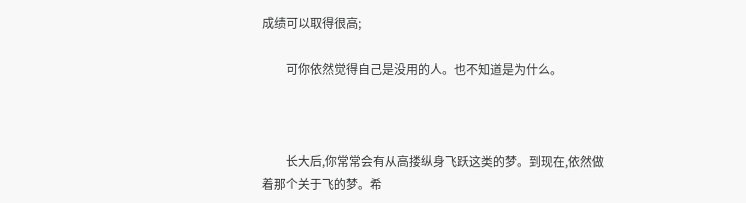成绩可以取得很高;

        可你依然觉得自己是没用的人。也不知道是为什么。



        长大后,你常常会有从高搂纵身飞跃这类的梦。到现在,依然做着那个关于飞的梦。希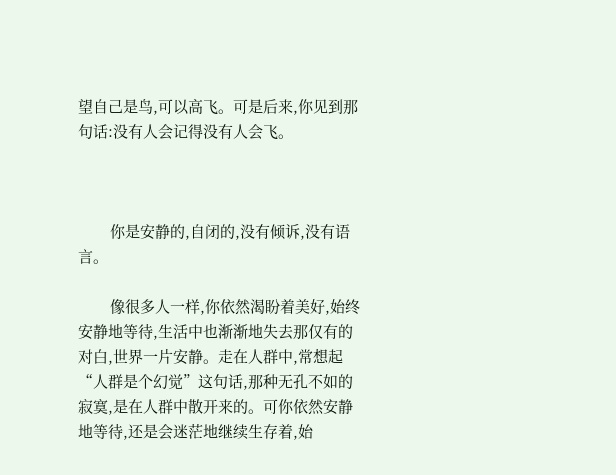望自己是鸟,可以高飞。可是后来,你见到那句话:没有人会记得没有人会飞。



        你是安静的,自闭的,没有倾诉,没有语言。

        像很多人一样,你依然渴盼着美好,始终安静地等待,生活中也渐渐地失去那仅有的对白,世界一片安静。走在人群中,常想起“人群是个幻觉”这句话,那种无孔不如的寂寞,是在人群中散开来的。可你依然安静地等待,还是会迷茫地继续生存着,始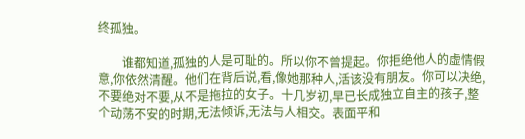终孤独。

        谁都知道,孤独的人是可耻的。所以你不曾提起。你拒绝他人的虚情假意,你依然清醒。他们在背后说,看,像她那种人,活该没有朋友。你可以决绝,不要绝对不要,从不是拖拉的女子。十几岁初,早已长成独立自主的孩子,整个动荡不安的时期,无法倾诉,无法与人相交。表面平和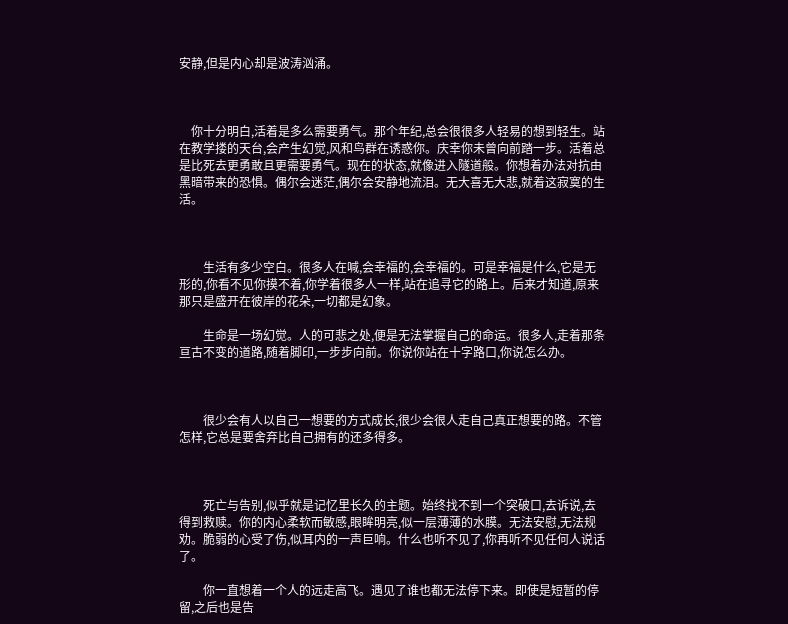安静,但是内心却是波涛汹涌。



    你十分明白,活着是多么需要勇气。那个年纪,总会很很多人轻易的想到轻生。站在教学搂的天台,会产生幻觉,风和鸟群在诱惑你。庆幸你未曾向前踏一步。活着总是比死去更勇敢且更需要勇气。现在的状态,就像进入隧道般。你想着办法对抗由黑暗带来的恐惧。偶尔会迷茫,偶尔会安静地流泪。无大喜无大悲,就着这寂寞的生活。



        生活有多少空白。很多人在喊,会幸福的,会幸福的。可是幸福是什么,它是无形的,你看不见你摸不着,你学着很多人一样,站在追寻它的路上。后来才知道,原来那只是盛开在彼岸的花朵,一切都是幻象。

        生命是一场幻觉。人的可悲之处,便是无法掌握自己的命运。很多人,走着那条亘古不变的道路,随着脚印,一步步向前。你说你站在十字路口,你说怎么办。



        很少会有人以自己一想要的方式成长,很少会很人走自己真正想要的路。不管怎样,它总是要舍弃比自己拥有的还多得多。



        死亡与告别,似乎就是记忆里长久的主题。始终找不到一个突破口,去诉说,去得到救赎。你的内心柔软而敏感,眼眸明亮,似一层薄薄的水膜。无法安慰,无法规劝。脆弱的心受了伤,似耳内的一声巨响。什么也听不见了,你再听不见任何人说话了。

        你一直想着一个人的远走高飞。遇见了谁也都无法停下来。即使是短暂的停留,之后也是告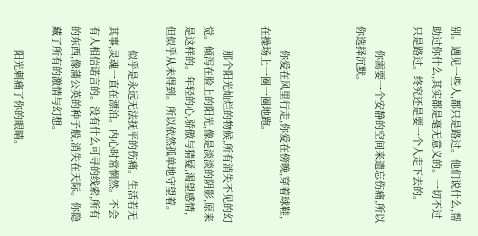别。遇见一些人,都只是路过。他们说什么,帮助过你什么,其实都是毫无意义的。一切不过只是路过。终究还是要一个人走下去的。

        你需要一个安静的空间来遗忘伤痛,所以你选择沉默。



        你爱在风里行走,你爱在傍晚,穿着球鞋,在操场上一圈一圈地跑。

        那个阳光灿烂的物候,所有消失不见的幻觉。倾泻在脸上的阳光,像是淡淡的阴影,原来是这样的。年轻的心,骄傲与猜疑,渴望感情,但似乎从未得到。所以依然孤单地守望着。

        似乎是永远无法抚平的伤痛。生活若无其事,灵魂一直在漂泊。内心时常惘然。不会有人相信诺言的。没有什么可寻的线索,所有的东西,像蒲公英的种子般,消失在天际。你隐藏了所有的激情与幻想。

        阳光刺痛了你的眼睛。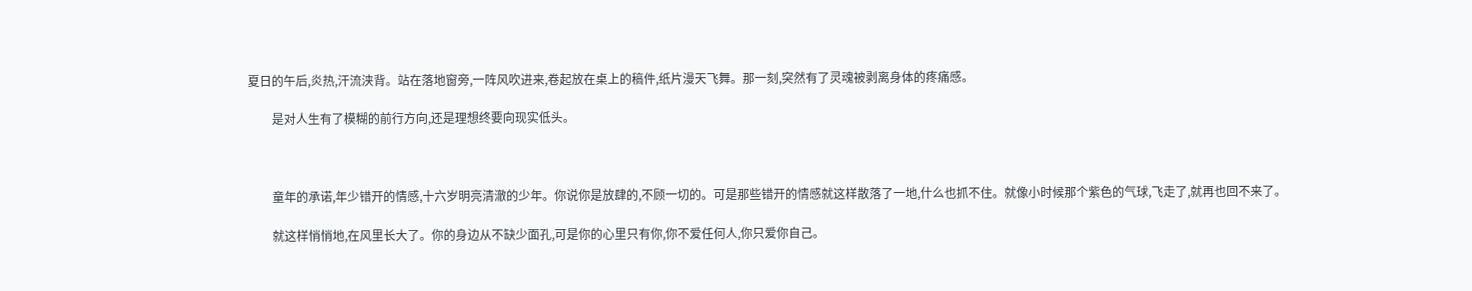夏日的午后,炎热,汗流浃背。站在落地窗旁,一阵风吹进来,卷起放在桌上的稿件,纸片漫天飞舞。那一刻,突然有了灵魂被剥离身体的疼痛感。

        是对人生有了模糊的前行方向,还是理想终要向现实低头。



        童年的承诺,年少错开的情感,十六岁明亮清澈的少年。你说你是放肆的,不顾一切的。可是那些错开的情感就这样散落了一地,什么也抓不住。就像小时候那个紫色的气球,飞走了,就再也回不来了。

        就这样悄悄地,在风里长大了。你的身边从不缺少面孔,可是你的心里只有你,你不爱任何人,你只爱你自己。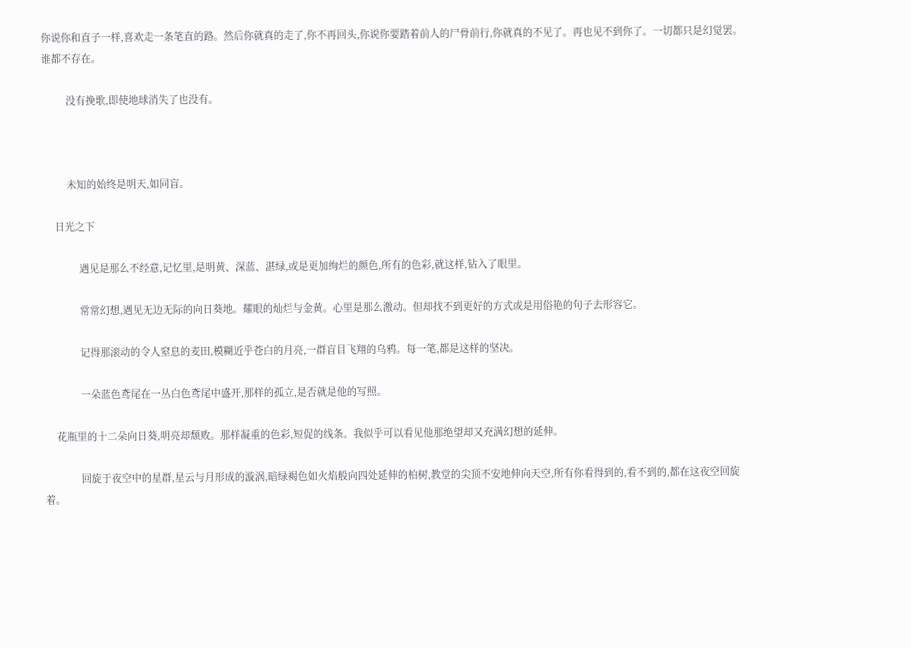你说你和直子一样,喜欢走一条笔直的路。然后你就真的走了,你不再回头,你说你要踏着前人的尸骨前行,你就真的不见了。再也见不到你了。一切都只是幻觉罢。谁都不存在。

        没有挽歌,即使地球消失了也没有。



        未知的始终是明天,如同盲。

    日光之下

            遇见是那么不经意,记忆里,是明黄、深蓝、湛绿,或是更加绚烂的颜色,所有的色彩,就这样,钻入了眼里。

            常常幻想,遇见无边无际的向日葵地。耀眼的灿烂与金黄。心里是那么激动。但却找不到更好的方式或是用俗艳的句子去形容它。

            记得那滚动的令人窒息的麦田,模糊近乎苍白的月亮,一群盲目飞翔的乌鸦。每一笔,都是这样的坚决。

            一朵蓝色鸢尾在一丛白色鸢尾中盛开,那样的孤立,是否就是他的写照。

    花瓶里的十二朵向日葵,明亮却颓败。那样凝重的色彩,短促的线条。我似乎可以看见他那绝望却又充满幻想的延伸。

            回旋于夜空中的星群,星云与月形成的漩涡,暗绿褐色如火焰般向四处延伸的柏树,教堂的尖顶不安地伸向天空,所有你看得到的,看不到的,都在这夜空回旋着。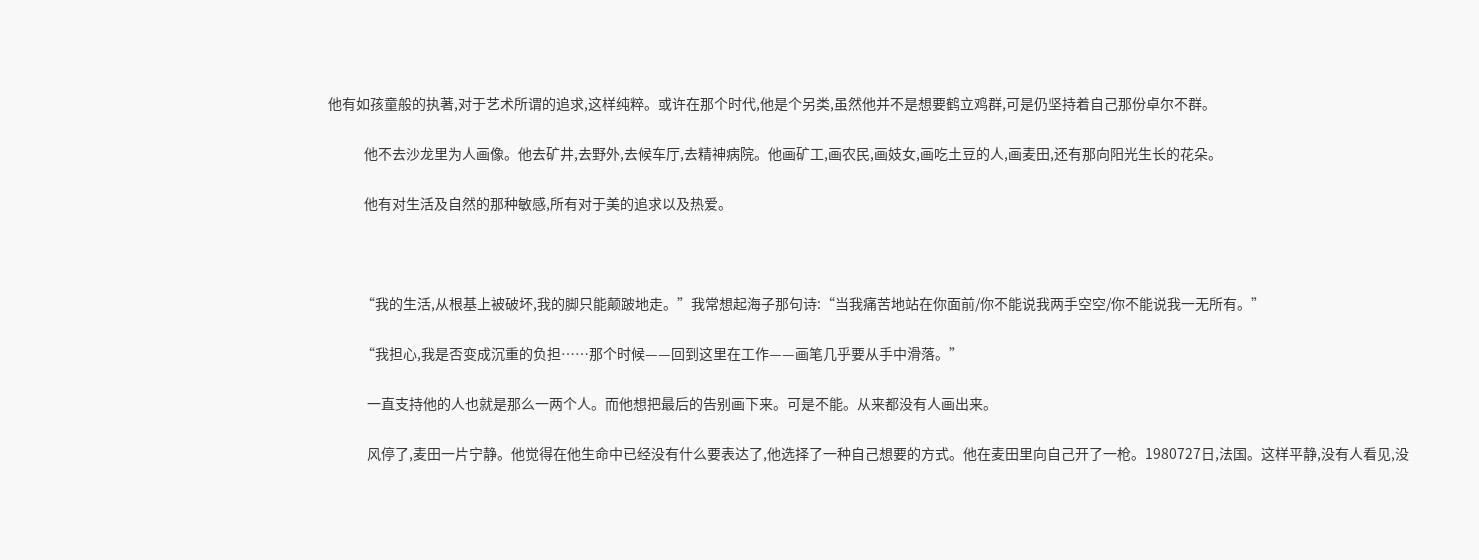他有如孩童般的执著,对于艺术所谓的追求,这样纯粹。或许在那个时代,他是个另类,虽然他并不是想要鹤立鸡群,可是仍坚持着自己那份卓尔不群。

            他不去沙龙里为人画像。他去矿井,去野外,去候车厅,去精神病院。他画矿工,画农民,画妓女,画吃土豆的人,画麦田,还有那向阳光生长的花朵。

            他有对生活及自然的那种敏感,所有对于美的追求以及热爱。



           “我的生活,从根基上被破坏,我的脚只能颠跛地走。”我常想起海子那句诗:“当我痛苦地站在你面前/你不能说我两手空空/你不能说我一无所有。”

           “我担心,我是否变成沉重的负担……那个时候——回到这里在工作——画笔几乎要从手中滑落。”

             一直支持他的人也就是那么一两个人。而他想把最后的告别画下来。可是不能。从来都没有人画出来。

             风停了,麦田一片宁静。他觉得在他生命中已经没有什么要表达了,他选择了一种自己想要的方式。他在麦田里向自己开了一枪。1980727日,法国。这样平静,没有人看见,没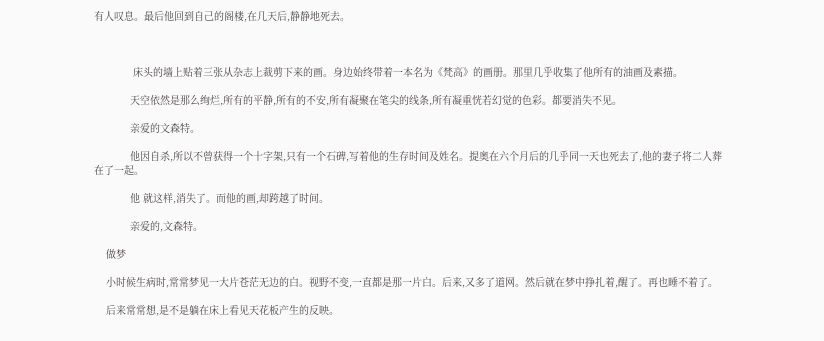有人叹息。最后他回到自己的阁楼,在几天后,静静地死去。



             床头的墙上贴着三张从杂志上裁剪下来的画。身边始终带着一本名为《梵高》的画册。那里几乎收集了他所有的油画及素描。

            天空依然是那么绚烂,所有的平静,所有的不安,所有凝聚在笔尖的线条,所有凝重恍若幻觉的色彩。都要消失不见。

            亲爱的文森特。

            他因自杀,所以不曾获得一个十字架,只有一个石碑,写着他的生存时间及姓名。提奥在六个月后的几乎同一天也死去了,他的妻子将二人葬在了一起。

            他 就这样,消失了。而他的画,却跨越了时间。

            亲爱的,文森特。

    做梦

    小时候生病时,常常梦见一大片苍茫无边的白。视野不变,一直都是那一片白。后来,又多了道网。然后就在梦中挣扎着,醒了。再也睡不着了。

    后来常常想,是不是躺在床上看见天花板产生的反映。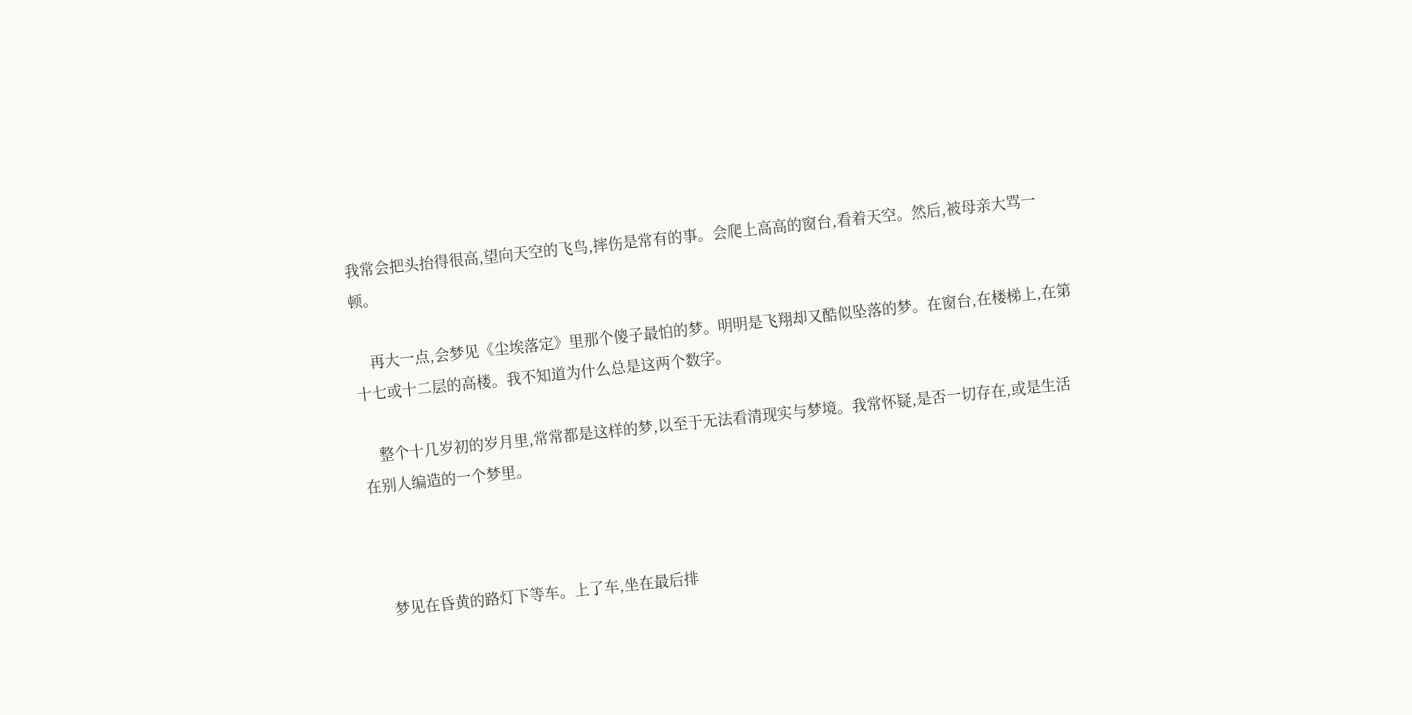我常会把头抬得很高,望向天空的飞鸟,摔伤是常有的事。会爬上高高的窗台,看着天空。然后,被母亲大骂一顿。

    再大一点,会梦见《尘埃落定》里那个傻子最怕的梦。明明是飞翔却又酷似坠落的梦。在窗台,在楼梯上,在第十七或十二层的高楼。我不知道为什么总是这两个数字。

    整个十几岁初的岁月里,常常都是这样的梦,以至于无法看清现实与梦境。我常怀疑,是否一切存在,或是生活在别人编造的一个梦里。



    梦见在昏黄的路灯下等车。上了车,坐在最后排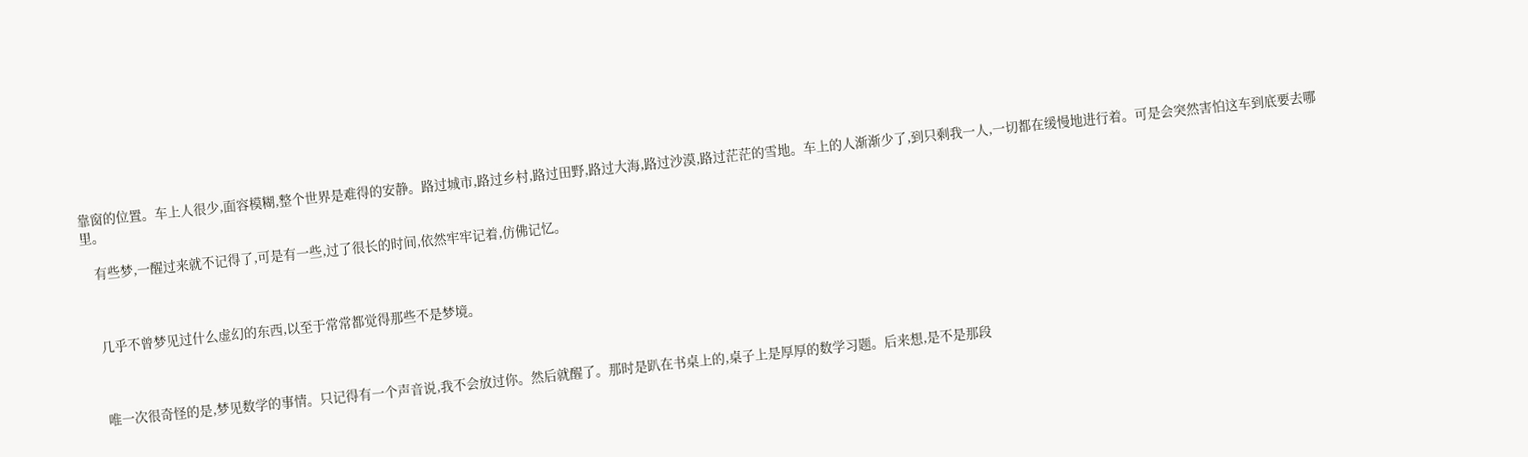靠窗的位置。车上人很少,面容模糊,整个世界是难得的安静。路过城市,路过乡村,路过田野,路过大海,路过沙漠,路过茫茫的雪地。车上的人渐渐少了,到只剩我一人,一切都在缓慢地进行着。可是会突然害怕这车到底要去哪里。

    有些梦,一醒过来就不记得了,可是有一些,过了很长的时间,依然牢牢记着,仿佛记忆。



    几乎不曾梦见过什么虚幻的东西,以至于常常都觉得那些不是梦境。



    唯一次很奇怪的是,梦见数学的事情。只记得有一个声音说,我不会放过你。然后就醒了。那时是趴在书桌上的,桌子上是厚厚的数学习题。后来想,是不是那段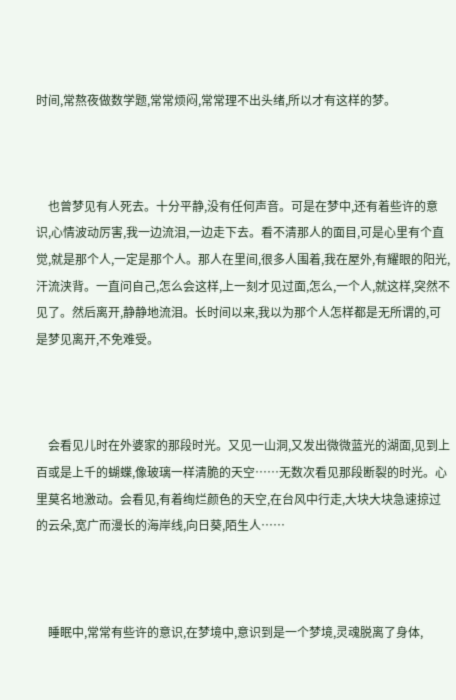时间,常熬夜做数学题,常常烦闷,常常理不出头绪,所以才有这样的梦。



    也曾梦见有人死去。十分平静,没有任何声音。可是在梦中,还有着些许的意识,心情波动厉害,我一边流泪,一边走下去。看不清那人的面目,可是心里有个直觉,就是那个人,一定是那个人。那人在里间,很多人围着,我在屋外,有耀眼的阳光,汗流浃背。一直问自己,怎么会这样,上一刻才见过面,怎么,一个人,就这样,突然不见了。然后离开,静静地流泪。长时间以来,我以为那个人怎样都是无所谓的,可是梦见离开,不免难受。



    会看见儿时在外婆家的那段时光。又见一山洞,又发出微微蓝光的湖面,见到上百或是上千的蝴蝶,像玻璃一样清脆的天空……无数次看见那段断裂的时光。心里莫名地激动。会看见,有着绚烂颜色的天空,在台风中行走,大块大块急速掠过的云朵,宽广而漫长的海岸线,向日葵,陌生人……



    睡眠中,常常有些许的意识,在梦境中,意识到是一个梦境,灵魂脱离了身体,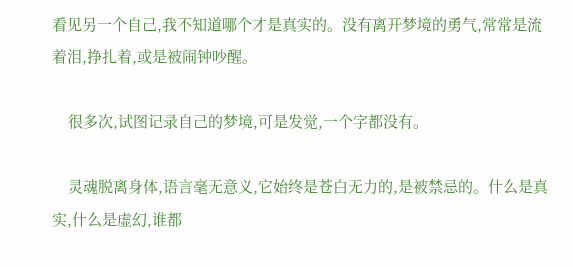看见另一个自己,我不知道哪个才是真实的。没有离开梦境的勇气,常常是流着泪,挣扎着,或是被闹钟吵醒。

    很多次,试图记录自己的梦境,可是发觉,一个字都没有。

    灵魂脱离身体,语言毫无意义,它始终是苍白无力的,是被禁忌的。什么是真实,什么是虚幻,谁都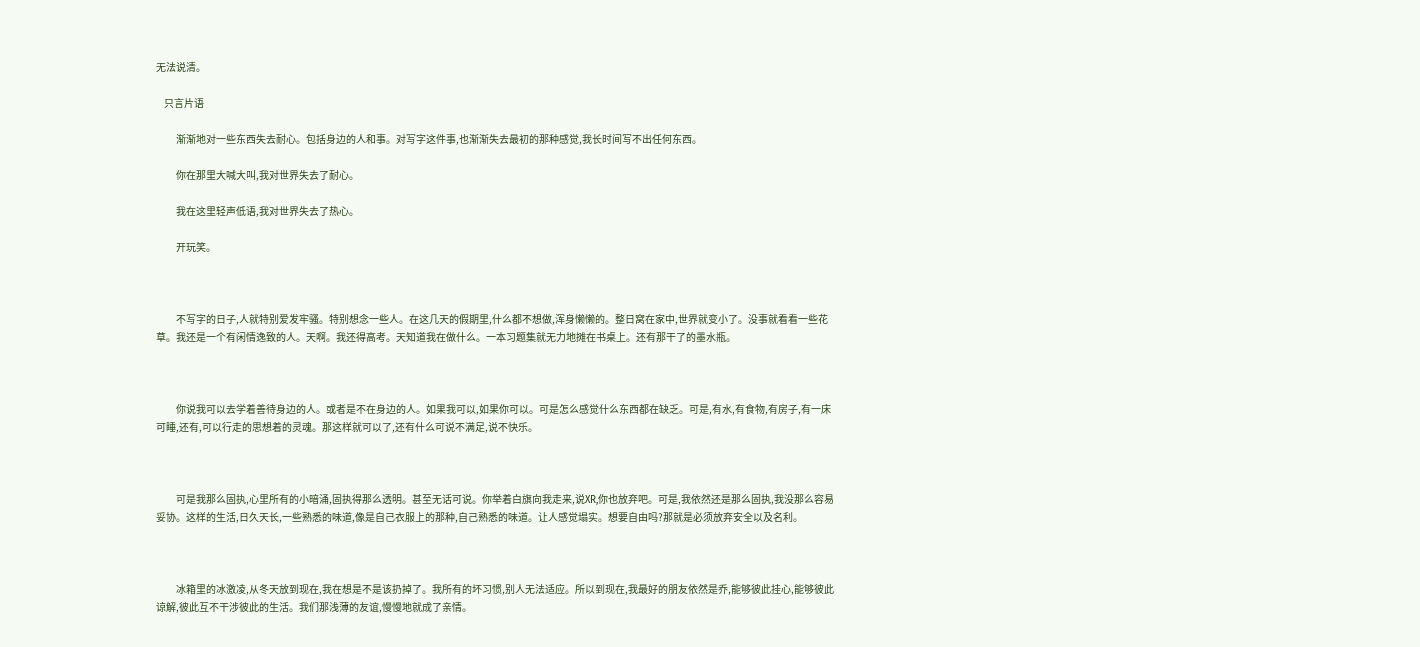无法说清。

    只言片语

          渐渐地对一些东西失去耐心。包括身边的人和事。对写字这件事,也渐渐失去最初的那种感觉,我长时间写不出任何东西。

          你在那里大喊大叫,我对世界失去了耐心。

          我在这里轻声低语,我对世界失去了热心。

          开玩笑。



          不写字的日子,人就特别爱发牢骚。特别想念一些人。在这几天的假期里,什么都不想做,浑身懒懒的。整日窝在家中,世界就变小了。没事就看看一些花草。我还是一个有闲情逸致的人。天啊。我还得高考。天知道我在做什么。一本习题集就无力地摊在书桌上。还有那干了的墨水瓶。



          你说我可以去学着善待身边的人。或者是不在身边的人。如果我可以,如果你可以。可是怎么感觉什么东西都在缺乏。可是,有水,有食物,有房子,有一床可睡,还有,可以行走的思想着的灵魂。那这样就可以了,还有什么可说不满足,说不快乐。



          可是我那么固执,心里所有的小暗涌,固执得那么透明。甚至无话可说。你举着白旗向我走来,说XR,你也放弃吧。可是,我依然还是那么固执,我没那么容易妥协。这样的生活,日久天长,一些熟悉的味道,像是自己衣服上的那种,自己熟悉的味道。让人感觉塌实。想要自由吗?那就是必须放弃安全以及名利。



          冰箱里的冰激凌,从冬天放到现在,我在想是不是该扔掉了。我所有的坏习惯,别人无法适应。所以到现在,我最好的朋友依然是乔,能够彼此挂心,能够彼此谅解,彼此互不干涉彼此的生活。我们那浅薄的友谊,慢慢地就成了亲情。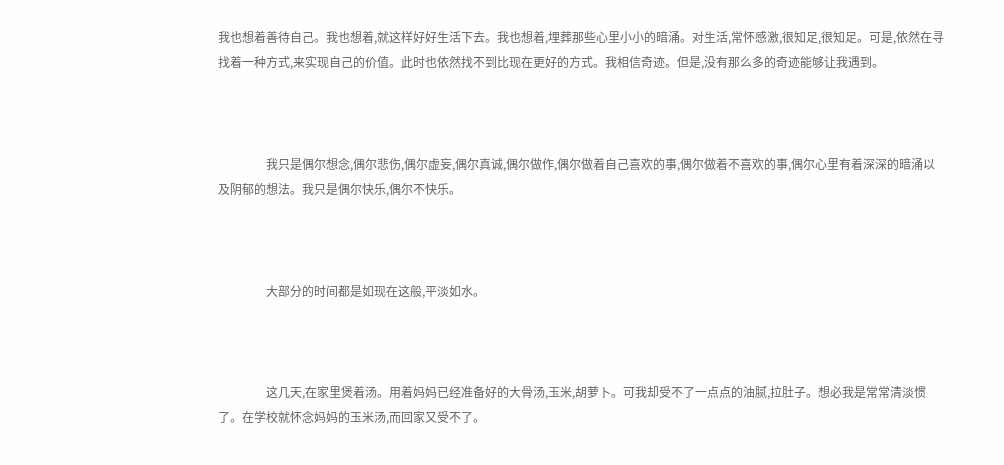我也想着善待自己。我也想着,就这样好好生活下去。我也想着,埋葬那些心里小小的暗涌。对生活,常怀感激,很知足,很知足。可是,依然在寻找着一种方式,来实现自己的价值。此时也依然找不到比现在更好的方式。我相信奇迹。但是,没有那么多的奇迹能够让我遇到。



                我只是偶尔想念,偶尔悲伤,偶尔虚妄,偶尔真诚,偶尔做作,偶尔做着自己喜欢的事,偶尔做着不喜欢的事,偶尔心里有着深深的暗涌以及阴郁的想法。我只是偶尔快乐,偶尔不快乐。



                大部分的时间都是如现在这般,平淡如水。



                这几天,在家里煲着汤。用着妈妈已经准备好的大骨汤,玉米,胡萝卜。可我却受不了一点点的油腻,拉肚子。想必我是常常清淡惯了。在学校就怀念妈妈的玉米汤,而回家又受不了。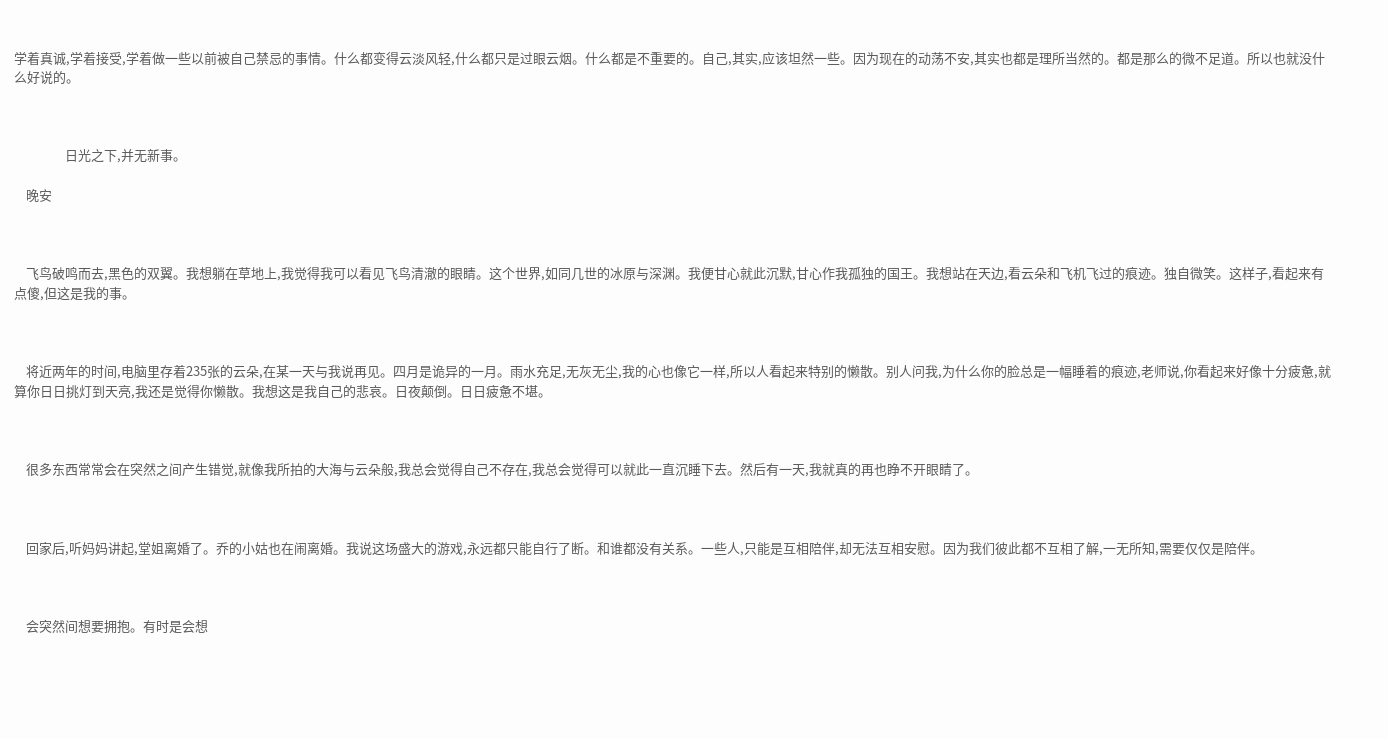学着真诚,学着接受,学着做一些以前被自己禁忌的事情。什么都变得云淡风轻,什么都只是过眼云烟。什么都是不重要的。自己,其实,应该坦然一些。因为现在的动荡不安,其实也都是理所当然的。都是那么的微不足道。所以也就没什么好说的。



                 日光之下,并无新事。

    晚安



    飞鸟破鸣而去,黑色的双翼。我想躺在草地上,我觉得我可以看见飞鸟清澈的眼睛。这个世界,如同几世的冰原与深渊。我便甘心就此沉默,甘心作我孤独的国王。我想站在天边,看云朵和飞机飞过的痕迹。独自微笑。这样子,看起来有点傻,但这是我的事。



    将近两年的时间,电脑里存着235张的云朵,在某一天与我说再见。四月是诡异的一月。雨水充足,无灰无尘,我的心也像它一样,所以人看起来特别的懒散。别人问我,为什么你的脸总是一幅睡着的痕迹,老师说,你看起来好像十分疲惫,就算你日日挑灯到天亮,我还是觉得你懒散。我想这是我自己的悲哀。日夜颠倒。日日疲惫不堪。



    很多东西常常会在突然之间产生错觉,就像我所拍的大海与云朵般,我总会觉得自己不存在,我总会觉得可以就此一直沉睡下去。然后有一天,我就真的再也睁不开眼睛了。



    回家后,听妈妈讲起,堂姐离婚了。乔的小姑也在闹离婚。我说这场盛大的游戏,永远都只能自行了断。和谁都没有关系。一些人,只能是互相陪伴,却无法互相安慰。因为我们彼此都不互相了解,一无所知,需要仅仅是陪伴。



    会突然间想要拥抱。有时是会想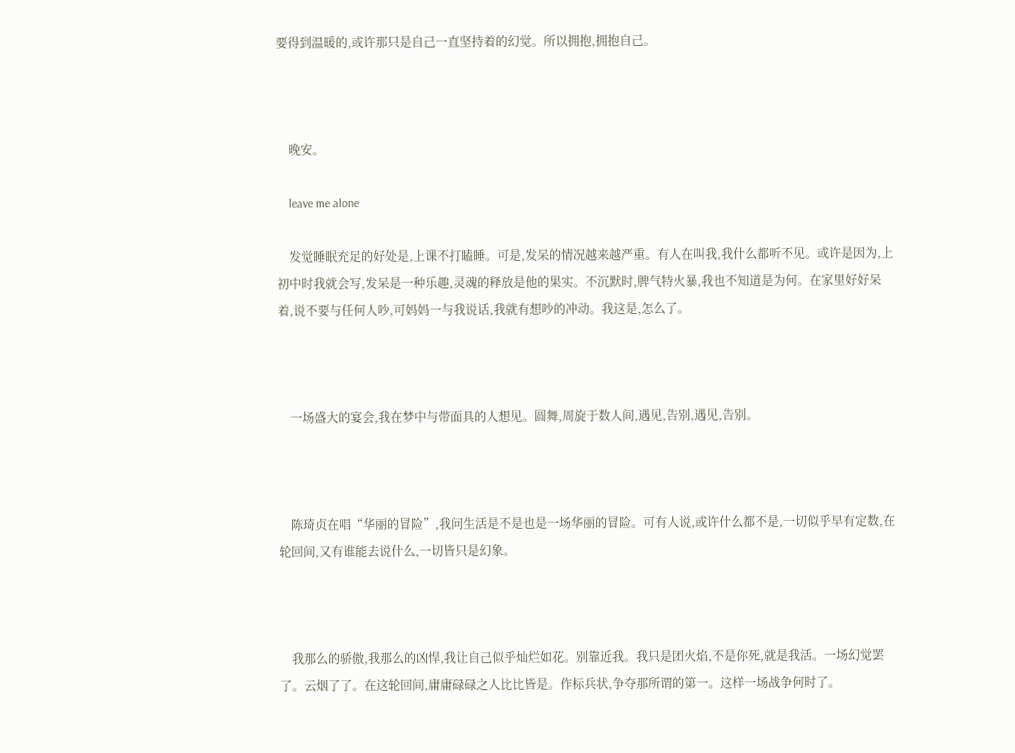要得到温暖的,或许那只是自己一直坚持着的幻觉。所以拥抱,拥抱自己。



    晚安。

    leave me alone

    发觉睡眠充足的好处是,上课不打瞌睡。可是,发呆的情况越来越严重。有人在叫我,我什么都听不见。或许是因为,上初中时我就会写,发呆是一种乐趣,灵魂的释放是他的果实。不沉默时,脾气特火暴,我也不知道是为何。在家里好好呆着,说不要与任何人吵,可妈妈一与我说话,我就有想吵的冲动。我这是,怎么了。



    一场盛大的宴会,我在梦中与带面具的人想见。圆舞,周旋于数人间,遇见,告别,遇见,告别。



    陈琦贞在唱“华丽的冒险”,我问生活是不是也是一场华丽的冒险。可有人说,或许什么都不是,一切似乎早有定数,在轮回间,又有谁能去说什么,一切皆只是幻象。



    我那么的骄傲,我那么的凶悍,我让自己似乎灿烂如花。别靠近我。我只是团火焰,不是你死,就是我活。一场幻觉罢了。云烟了了。在这轮回间,庸庸碌碌之人比比皆是。作标兵状,争夺那所谓的第一。这样一场战争何时了。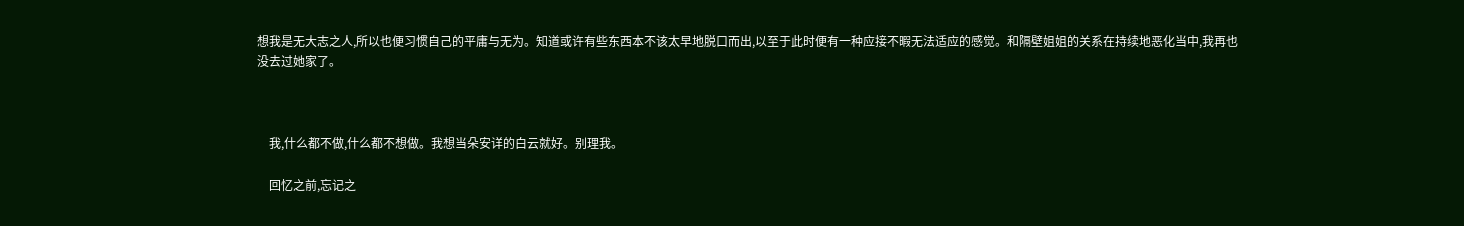想我是无大志之人,所以也便习惯自己的平庸与无为。知道或许有些东西本不该太早地脱口而出,以至于此时便有一种应接不暇无法适应的感觉。和隔壁姐姐的关系在持续地恶化当中,我再也没去过她家了。



    我,什么都不做,什么都不想做。我想当朵安详的白云就好。别理我。

    回忆之前,忘记之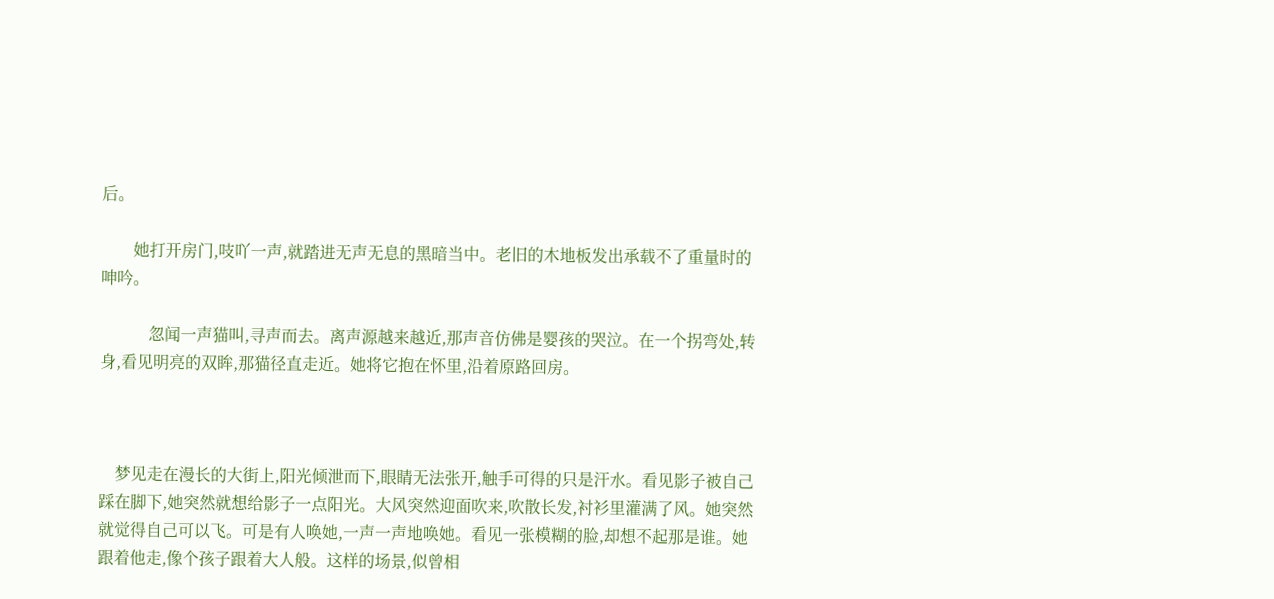后。

        她打开房门,吱吖一声,就踏进无声无息的黑暗当中。老旧的木地板发出承载不了重量时的呻吟。

            忽闻一声猫叫,寻声而去。离声源越来越近,那声音仿佛是婴孩的哭泣。在一个拐弯处,转身,看见明亮的双眸,那猫径直走近。她将它抱在怀里,沿着原路回房。



    梦见走在漫长的大街上,阳光倾泄而下,眼睛无法张开,触手可得的只是汗水。看见影子被自己踩在脚下,她突然就想给影子一点阳光。大风突然迎面吹来,吹散长发,衬衫里灌满了风。她突然就觉得自己可以飞。可是有人唤她,一声一声地唤她。看见一张模糊的脸,却想不起那是谁。她跟着他走,像个孩子跟着大人般。这样的场景,似曾相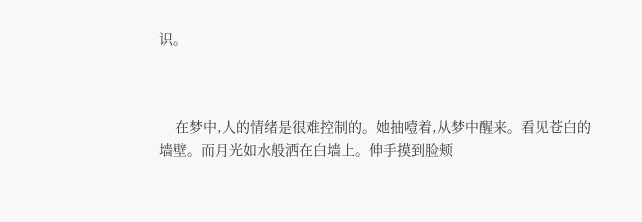识。



    在梦中,人的情绪是很难控制的。她抽噎着,从梦中醒来。看见苍白的墙壁。而月光如水般洒在白墙上。伸手摸到脸颊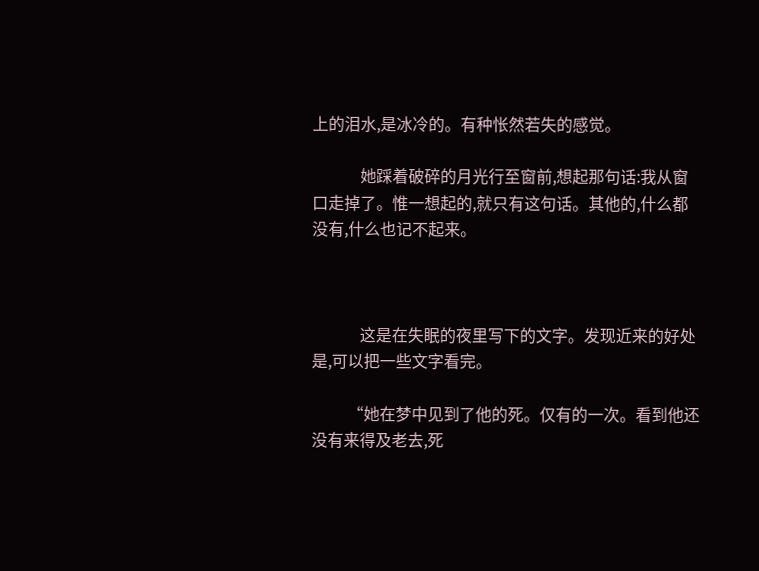上的泪水,是冰冷的。有种怅然若失的感觉。

            她踩着破碎的月光行至窗前,想起那句话:我从窗口走掉了。惟一想起的,就只有这句话。其他的,什么都没有,什么也记不起来。



            这是在失眠的夜里写下的文字。发现近来的好处是,可以把一些文字看完。

         “她在梦中见到了他的死。仅有的一次。看到他还没有来得及老去,死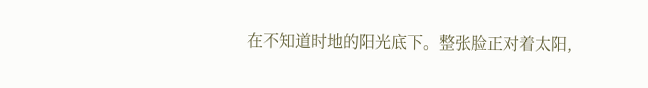在不知道时地的阳光底下。整张脸正对着太阳,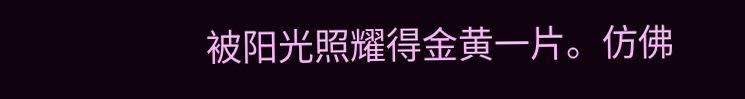被阳光照耀得金黄一片。仿佛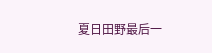夏日田野最后一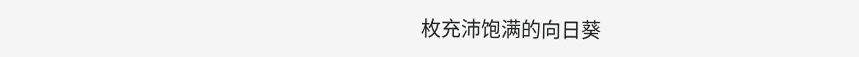枚充沛饱满的向日葵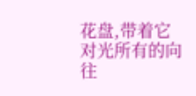花盘,带着它对光所有的向往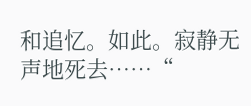和追忆。如此。寂静无声地死去……“